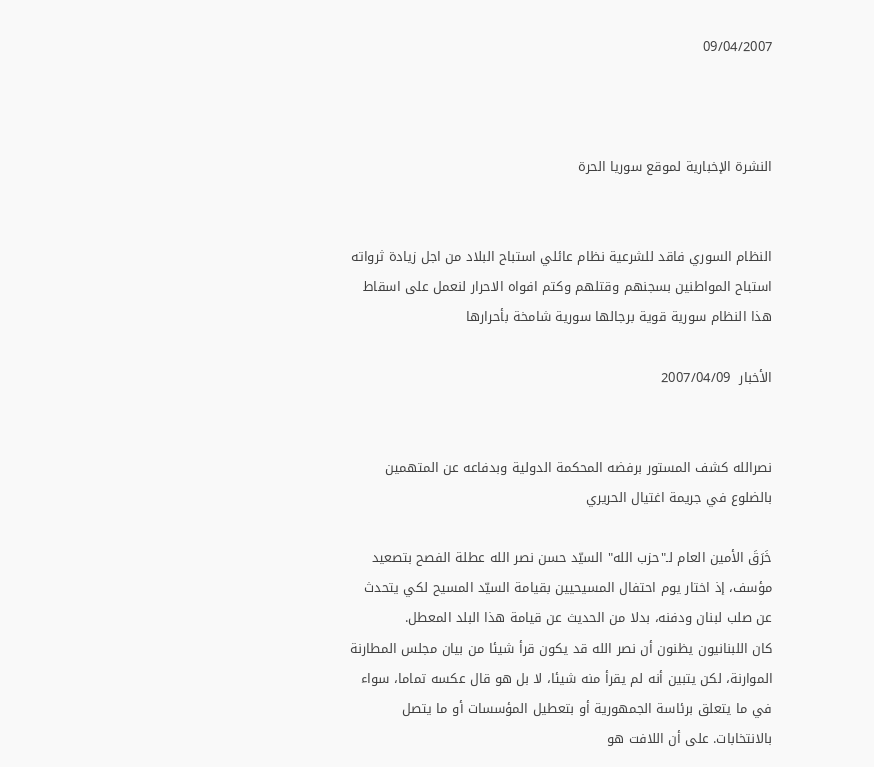09/04/2007



النشرة الإخبارية لموقع سوريا الحرة


النظام السوري فاقد للشرعية نظام عائلي استباح البلاد من اجل زيادة ثرواته استباح المواطنين بسجنهم وقتلهم وكتم افواه الاحرار لنعمل على اسقاط هذا النظام سورية قوية برجالها سورية شامخة بأحرارها

الأخبار  2007/04/09


نصرالله كشف المستور برفضه المحكمة الدولية وبدفاعه عن المتهمين بالضلوع في جريمة اغتيال الحريري

خَرَقَ الأمين العام لـ"حزب الله" السيّد حسن نصر الله عطلة الفصح بتصعيد مؤسف، إذ اختار يوم احتفال المسيحيين بقيامة السيّد المسيح لكي يتحدث عن صلب لبنان ودفنه، بدلا من الحديث عن قيامة هذا البلد المعطل.
كان اللبنانيون يظنون أن نصر الله قد يكون قرأ شيئا من بيان مجلس المطارنة الموارنة، لكن يتبين أنه لم يقرأ منه شيئا، لا بل هو قال عكسه تماما، سواء في ما يتعلق برئاسة الجمهورية أو بتعطيل المؤسسات أو ما يتصل بالانتخابات. على أن اللافت هو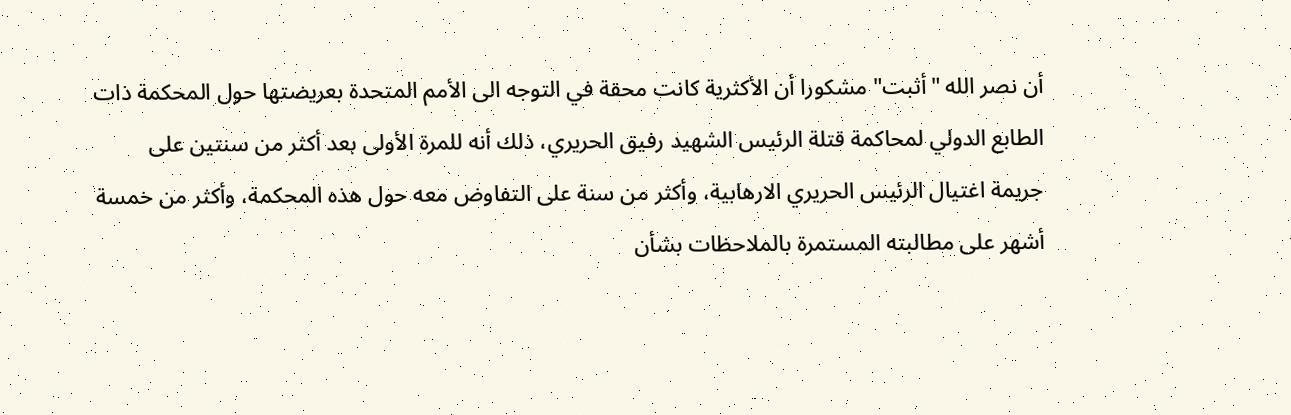أن نصر الله "أثبت" مشكورا أن الأكثرية كانت محقة في التوجه الى الأمم المتحدة بعريضتها حول المحكمة ذات الطابع الدولي لمحاكمة قتلة الرئيس الشهيد رفيق الحريري، ذلك أنه للمرة الأولى بعد أكثر من سنتين على جريمة اغتيال الرئيس الحريري الارهابية، وأكثر من سنة على التفاوض معه حول هذه المحكمة، وأكثر من خمسة أشهر على مطالبته المستمرة بالملاحظات بشأن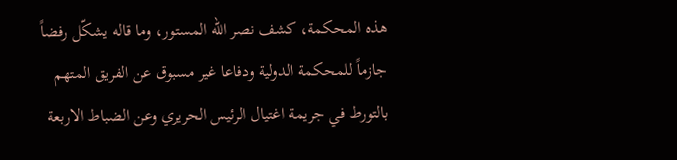هذه المحكمة، كشف نصر الله المستور، وما قاله يشكّل رفضاً جازماً للمحكمة الدولية ودفاعا غير مسبوق عن الفريق المتهم بالتورط في جريمة اغتيال الرئيس الحريري وعن الضباط الاربعة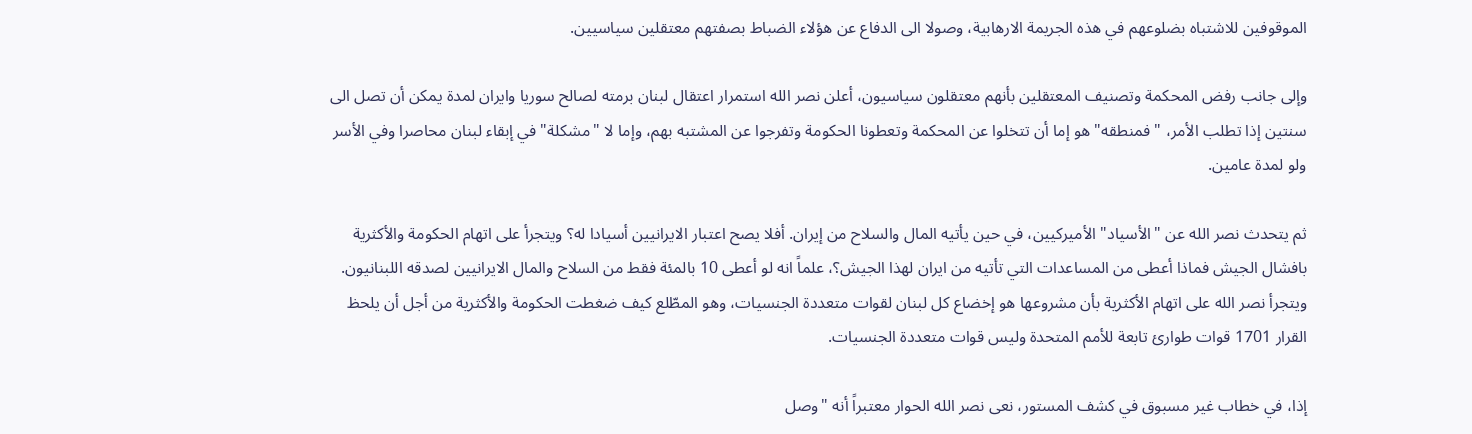الموقوفين للاشتباه بضلوعهم في هذه الجريمة الارهابية، وصولا الى الدفاع عن هؤلاء الضباط بصفتهم معتقلين سياسيين.

وإلى جانب رفض المحكمة وتصنيف المعتقلين بأنهم معتقلون سياسيون، أعلن نصر الله استمرار اعتقال لبنان برمته لصالح سوريا وايران لمدة يمكن أن تصل الى سنتين إذا تطلب الأمر، "فمنطقه" هو إما أن تتخلوا عن المحكمة وتعطونا الحكومة وتفرجوا عن المشتبه بهم، وإما لا "مشكلة" في إبقاء لبنان محاصرا وفي الأسر ولو لمدة عامين.

ثم يتحدث نصر الله عن "الأسياد" الأميركيين، في حين يأتيه المال والسلاح من إيران. أفلا يصح اعتبار الايرانيين أسيادا له؟ ويتجرأ على اتهام الحكومة والأكثرية بافشال الجيش فماذا أعطى من المساعدات التي تأتيه من ايران لهذا الجيش؟، علماً انه لو أعطى 10 بالمئة فقط من السلاح والمال الايرانيين لصدقه اللبنانيون.
ويتجرأ نصر الله على اتهام الأكثرية بأن مشروعها هو إخضاع كل لبنان لقوات متعددة الجنسيات، وهو المطّلع كيف ضغطت الحكومة والأكثرية من أجل أن يلحظ القرار 1701 قوات طوارئ تابعة للأمم المتحدة وليس قوات متعددة الجنسيات.

إذا، في خطاب غير مسبوق في كشف المستور، نعى نصر الله الحوار معتبراً أنه "وصل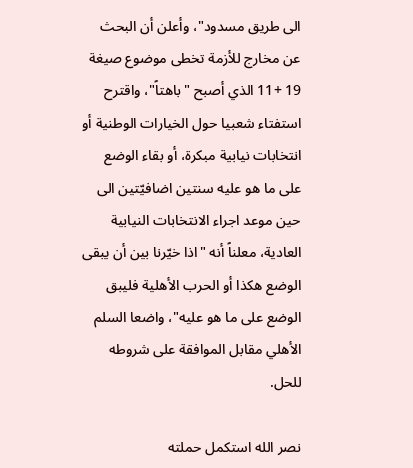الى طريق مسدود"، وأعلن أن البحث عن مخارج للأزمة تخطى موضوع صيغة 19 +11 الذي أصبح "باهتاً"، واقترح استفتاء شعبيا حول الخيارات الوطنية أو انتخابات نيابية مبكرة، أو بقاء الوضع على ما هو عليه سنتين اضافيّتين الى حين موعد اجراء الانتخابات النيابية العادية، معلناً أنه "اذا خيّرنا بين أن يبقى الوضع هكذا أو الحرب الأهلية فليبق الوضع على ما هو عليه"، واضعا السلم الأهلي مقابل الموافقة على شروطه للحل.

نصر الله استكمل حملته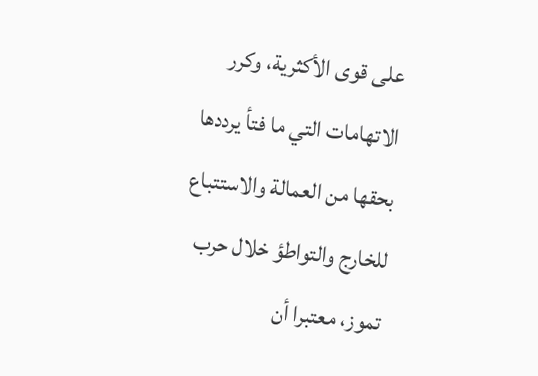على قوى الأكثرية، وكرر الاتهامات التي ما فتأ يرددها بحقها من العمالة والاستتباع للخارج والتواطؤ خلال حرب تموز، معتبرا أن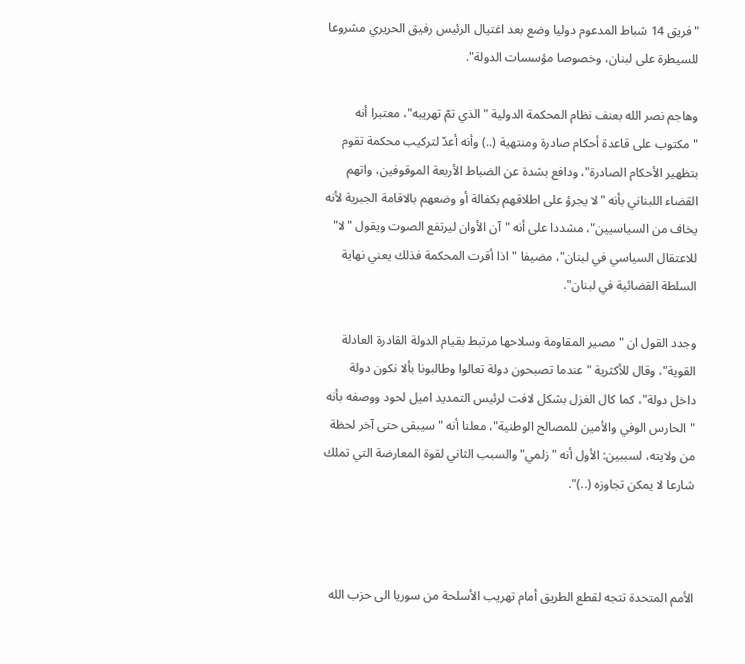"فريق 14 شباط المدعوم دوليا وضع بعد اغتيال الرئيس رفيق الحريري مشروعا للسيطرة على لبنان، وخصوصا مؤسسات الدولة".

وهاجم نصر الله بعنف نظام المحكمة الدولية "الذي تمّ تهريبه"، معتبرا أنه "مكتوب على قاعدة أحكام صادرة ومنتهية (..) وأنه أعدّ لتركيب محكمة تقوم بتظهير الأحكام الصادرة"، ودافع بشدة عن الضباط الأربعة الموقوفين، واتهم القضاء اللبناني بأنه "لا يجرؤ على اطلاقهم بكفالة أو وضعهم بالاقامة الجبرية لأنه يخاف من السياسيين"، مشددا على أنه "آن الأوان ليرتفع الصوت ويقول "لا" للاعتقال السياسي في لبنان"، مضيفا "اذا أقرت المحكمة فذلك يعني نهاية السلطة القضائية في لبنان".

وجدد القول ان "مصير المقاومة وسلاحها مرتبط بقيام الدولة القادرة العادلة القوية"، وقال للأكثرية "عندما تصبحون دولة تعالوا وطالبونا بألا نكون دولة داخل دولة"، كما كال الغزل بشكل لافت لرئيس التمديد اميل لحود ووصفه بأنه "الحارس الوفي والأمين للمصالح الوطنية"، معلنا أنه "سيبقى حتى آخر لحظة من ولايته، لسببين: الأول أنه "زلمي" والسبب الثاني لقوة المعارضة التي تملك شارعا لا يمكن تجاوزه (..)".



الأمم المتحدة تتجه لقطع الطريق أمام تهريب الأسلحة من سوريا الى حزب الله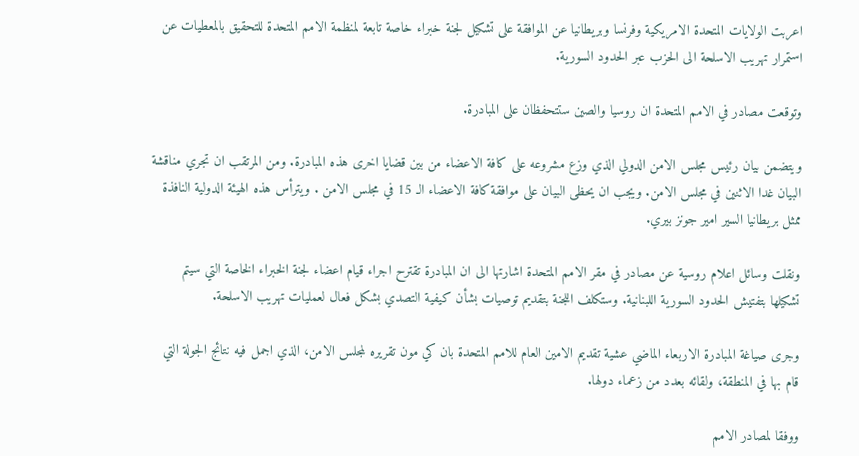اعربت الولايات المتحدة الامريكية وفرنسا وبريطانيا عن الموافقة على تشكيل لجنة خبراء خاصة تابعة لمنظمة الامم المتحدة للتحقيق بالمعطيات عن استمرار تهريب الاسلحة الى الحزب عبر الحدود السورية.

وتوقعت مصادر في الامم المتحدة ان روسيا والصين ستتحفظان على المبادرة.

ويتضمن بيان رئيس مجلس الامن الدولي الذي وزع مشروعه على كافة الاعضاء من بين قضايا اخرى هذه المبادرة. ومن المرتقب ان تجري مناقشة البيان غدا الاثنين في مجلس الامن. ويجب ان يحظى البيان على موافقة كافة الاعضاء الـ 15 في مجلس الامن . ويترأس هذه الهيئة الدولية النافذة ممثل بريطانيا السير امير جونز بيري.

ونقلت وسائل اعلام روسية عن مصادر في مقر الامم المتحدة اشارتها الى ان المبادرة تقترح اجراء قيام اعضاء لجنة الخبراء الخاصة التي سيتم تشكيلها بتفتيش الحدود السورية اللبنانية. وستكلف اللجنة بتقديم توصيات بشأن كيفية التصدي بشكل فعال لعمليات تهريب الاسلحة.

وجرى صياغة المبادرة الاربعاء الماضي عشية تقديم الامين العام للامم المتحدة بان كي مون تقريره لمجلس الامن، الذي اجمل فيه نتائج الجولة التي قام بها في المنطقة، ولقائه بعدد من زعماء دولها.

ووفقا لمصادر الامم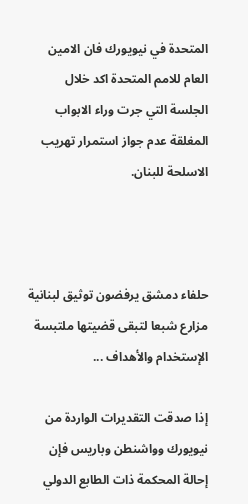المتحدة في نيويورك فان الامين العام للامم المتحدة اكد خلال الجلسة التي جرت وراء الابواب المغلقة عدم جواز استمرار تهريب الاسلحة للبنان.



حلفاء دمشق يرفضون توثيق لبنانية مزارع شبعا لتبقى قضيتها ملتبسة الإستخدام والأهداف ...

إذا صدقت التقديرات الواردة من نيويورك وواشنطن وباريس فإن إحالة المحكمة ذات الطابع الدولي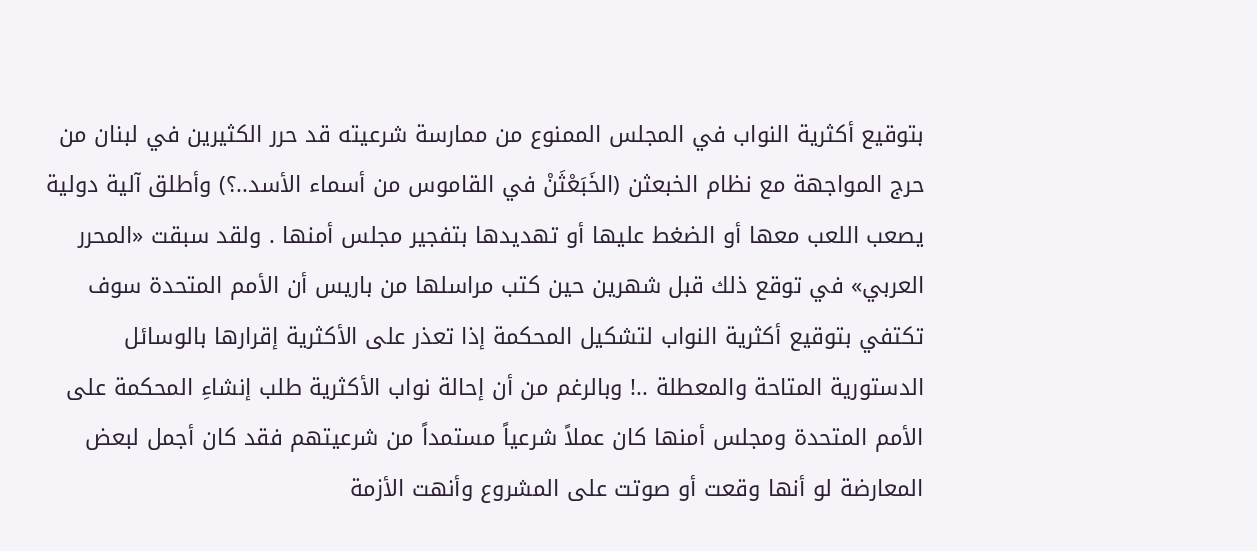بتوقيع أكثرية النواب في المجلس الممنوع من ممارسة شرعيته قد حرر الكثيرين في لبنان من حرج المواجهة مع نظام الخبعثن (الخَبَعْثَنْ في القاموس من أسماء الأسد..؟) وأطلق آلية دولية يصعب اللعب معها أو الضغط عليها أو تهديدها بتفجير مجلس أمنها . ولقد سبقت «المحرر العربي» في توقع ذلك قبل شهرين حين كتب مراسلها من باريس أن الأمم المتحدة سوف تكتفي بتوقيع أكثرية النواب لتشكيل المحكمة إذا تعذر على الأكثرية إقرارها بالوسائل الدستورية المتاحة والمعطلة ..! وبالرغم من أن إحالة نواب الأكثرية طلب إنشاءِ المحكمة على الأمم المتحدة ومجلس أمنها كان عملاً شرعياً مستمداً من شرعيتهم فقد كان أجمل لبعض المعارضة لو أنها وقعت أو صوتت على المشروع وأنهت الأزمة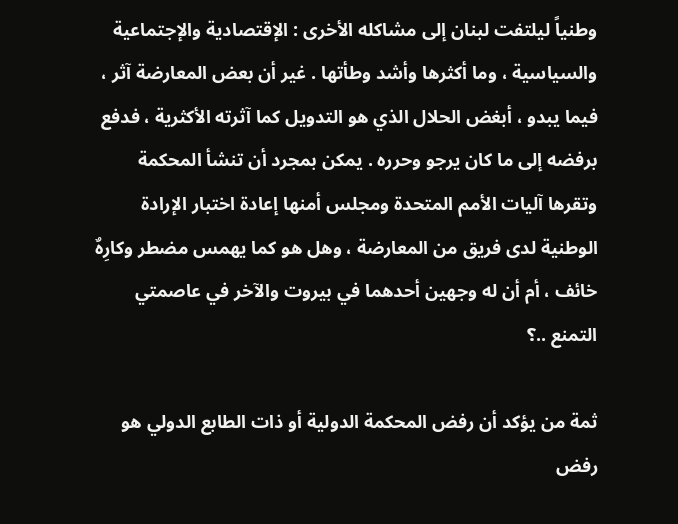وطنياً ليلتفت لبنان إلى مشاكله الأخرى : الإقتصادية والإجتماعية والسياسية ، وما أكثرها وأشد وطأتها . غير أن بعض المعارضة آثر ، فيما يبدو ، أبغض الحلال الذي هو التدويل كما آثرته الأكثرية ، فدفع برفضه إلى ما كان يرجو وحرره . يمكن بمجرد أن تنشأ المحكمة وتقرها آليات الأمم المتحدة ومجلس أمنها إعادة اختبار الإرادة الوطنية لدى فريق من المعارضة ، وهل هو كما يهمس مضطر وكارِهٌ خائف ، أم أن له وجهين أحدهما في بيروت والآخر في عاصمتي التمنع ..؟

ثمة من يؤكد أن رفض المحكمة الدولية أو ذات الطابع الدولي هو رفض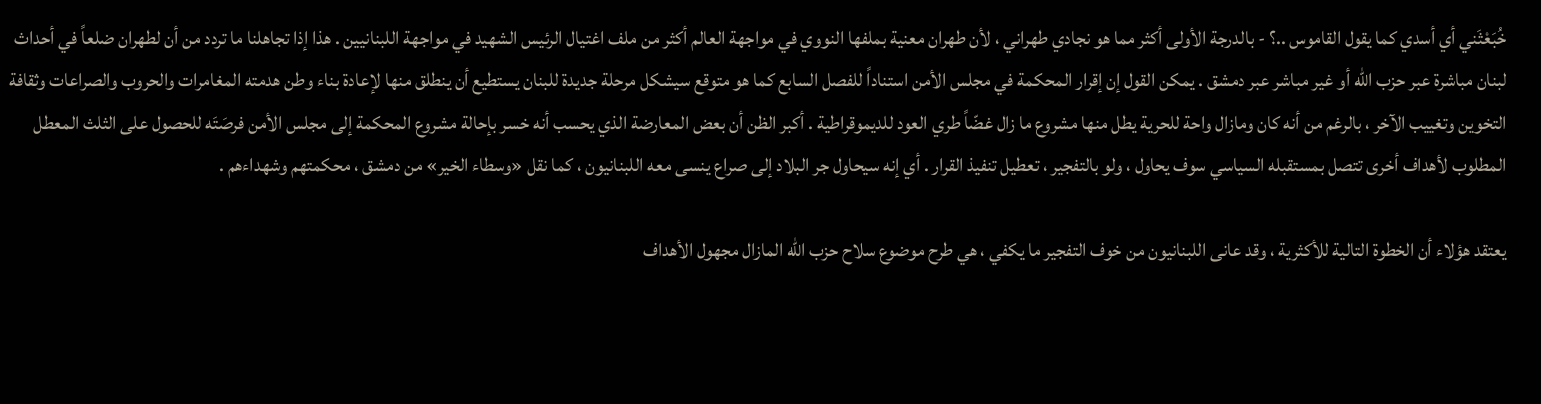خُبَعْثَني أي أسدي كما يقول القاموس ..؟ - بالدرجة الأولى أكثر مما هو نجادي طهراني ، لأن طهران معنية بملفها النووي في مواجهة العالم أكثر من ملف اغتيال الرئيس الشهيد في مواجهة اللبنانيين . هذا إذا تجاهلنا ما تردد من أن لطهران ضلعاً في أحداث لبنان مباشرة عبر حزب الله أو غير مباشر عبر دمشق . يمكن القول إن إقرار المحكمة في مجلس الأمن استناداً للفصل السابع كما هو متوقع سيشكل مرحلة جديدة للبنان يستطيع أن ينطلق منها لإعادة بناء وطن هدمته المغامرات والحروب والصراعات وثقافة التخوين وتغييب الآخر ، بالرغم من أنه كان ومازال واحة للحرية يطل منها مشروع ما زال غضّاً طري العود للديموقراطية . أكبر الظن أن بعض المعارضة الذي يحسب أنه خسر بإحالة مشروع المحكمة إلى مجلس الأمن فرصَتَه للحصول على الثلث المعطل المطلوب لأهداف أخرى تتصل بمستقبله السياسي سوف يحاول ، ولو بالتفجير ، تعطيل تنفيذ القرار . أي إنه سيحاول جر البلاد إلى صراع ينسى معه اللبنانيون ، كما نقل «وسطاء الخير» من دمشق ، محكمتهم وشهداءهم .

يعتقد هؤلاء أن الخطوة التالية للأكثرية ، وقد عانى اللبنانيون من خوف التفجير ما يكفي ، هي طرح موضوع سلاح حزب الله المازال مجهول الأهداف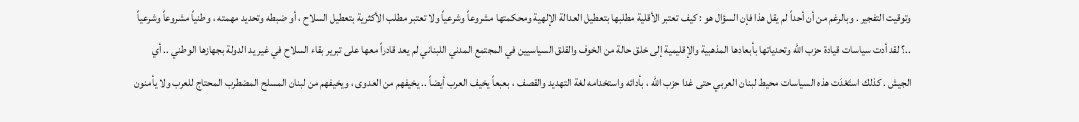وتوقيت التفجير . وبالرغم من أن أحداً لم يقل هذا فإن السؤال هو : كيف تعتبر الأقلية مطلبها بتعطيل العدالة الإلهية ومحكمتها مشروعاً وشرعياً ولا تعتبر مطلب الأكثرية بتعطيل السلاح ، أو ضبطه وتحديد مهمته ، وطنياً مشروعاً وشرعياً ..؟ لقد أدت سياسات قيادة حزب الله وتحدياتها بأبعادها المذهبية والإقليمية إلى خلق حالة من الخوف والقلق السياسيين في المجتمع المدني اللبناني لم يعد قادراً معها على تبرير بقاء السلاح في غير يد الدولة بجهازها الوطني .. أي الجيش . كذلك استَعْدَت هذه السياسات محيط لبنان العربي حتى غدا حزب الله ، بأدائه واستخدامه لغة التهديد والقصف ، بعبعاً يخيف العرب أيضاً .. يخيفهم من العدوى ، ويخيفهم من لبنان المسلح المضطرب المحتاج للعرب ولا يأمنون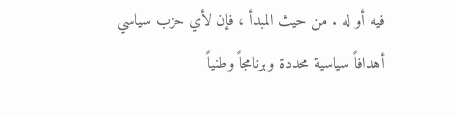فيه أو له . من حيث المبدأ ، فإن لأي حزب سياسي أهدافاً سياسية محددة وبرنامجاً وطنياً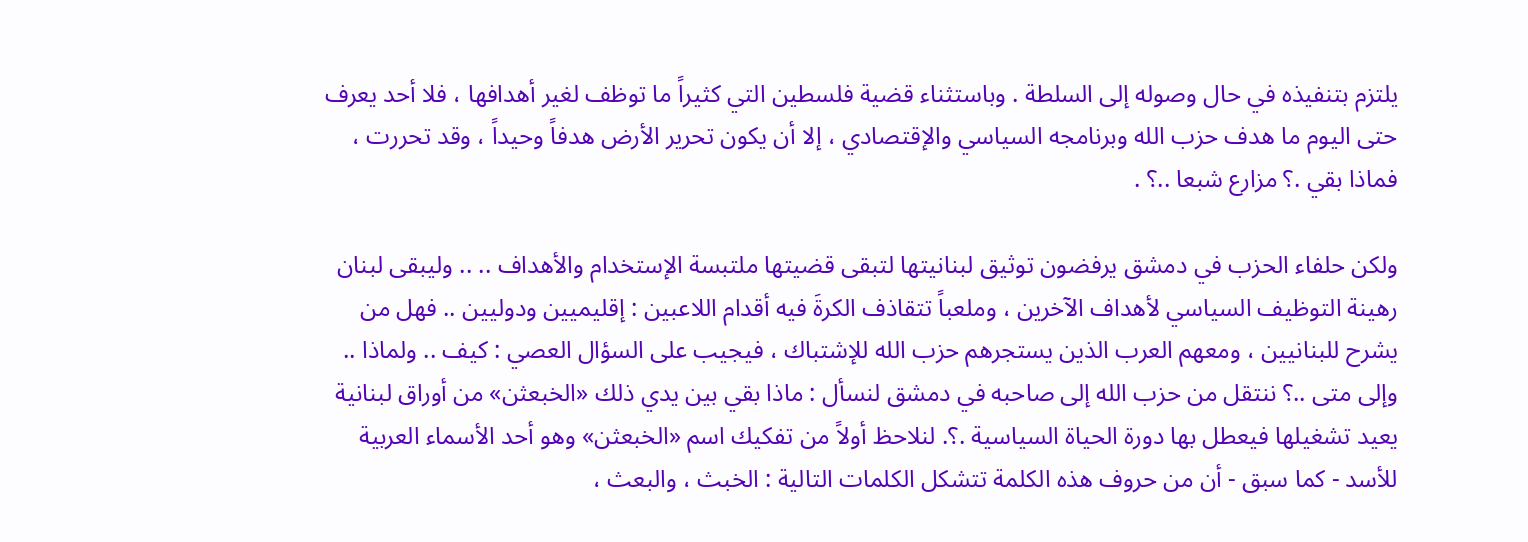يلتزم بتنفيذه في حال وصوله إلى السلطة . وباستثناء قضية فلسطين التي كثيراً ما توظف لغير أهدافها ، فلا أحد يعرف حتى اليوم ما هدف حزب الله وبرنامجه السياسي والإقتصادي ، إلا أن يكون تحرير الأرض هدفاً وحيداً ، وقد تحررت ، فماذا بقي .؟ مزارع شبعا ..؟ .

ولكن حلفاء الحزب في دمشق يرفضون توثيق لبنانيتها لتبقى قضيتها ملتبسة الإستخدام والأهداف .. .. وليبقى لبنان رهينة التوظيف السياسي لأهداف الآخرين ، وملعباً تتقاذف الكرةَ فيه أقدام اللاعبين : إقليميين ودوليين .. فهل من يشرح للبنانيين ، ومعهم العرب الذين يستجرهم حزب الله للإشتباك ، فيجيب على السؤال العصي : كيف .. ولماذا .. وإلى متى ..؟ ننتقل من حزب الله إلى صاحبه في دمشق لنسأل : ماذا بقي بين يدي ذلك «الخبعثن» من أوراق لبنانية يعيد تشغيلها فيعطل بها دورة الحياة السياسية .؟. لنلاحظ أولاً من تفكيك اسم «الخبعثن» وهو أحد الأسماء العربية للأسد - كما سبق - أن من حروف هذه الكلمة تتشكل الكلمات التالية : الخبث ، والبعث ،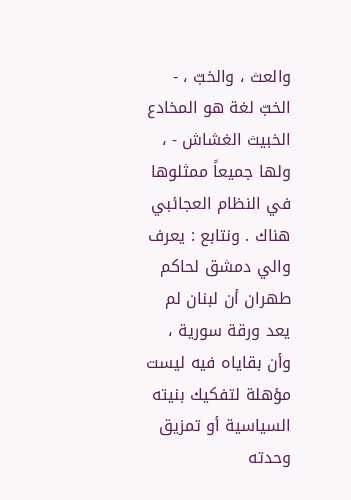والعث ، والخبّ ، - الخبّ لغة هو المخادع الخبيث الغشاش - ، ولها جميعاً ممثلوها في النظام العجائبي هناك . ونتابع : يعرف والي دمشق لحاكم طهران أن لبنان لم يعد ورقة سورية ، وأن بقاياه فيه ليست مؤهلة لتفكيك بنيته السياسية أو تمزيق وحدته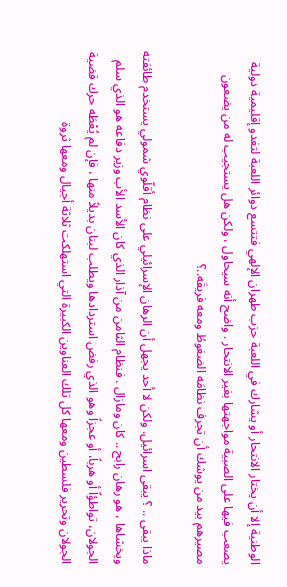الوطنية إلا أن يختار الانتحار أو يشارك في اللعبة حزب طهران الإلهي فتتسع دوائر اللعبة لتغدو إقليمية دولية يصعب فيها على الصبية مواجهتها بغير الانتحار . واضح أنه سيحاول ، ولكن هل يستجيب له من يضعون مصيرهم بيد من يوشك أن تجرف نظامَه الضغوطُ ومعه فريقَه..؟

ماذا يبقى .. ؟ يبقى اسرائيل. ولكن لا أحد يجهل أن الرهان الإسرائيلي على نظام أقلّوي شمولي يستخدم طائفته ويخشاها ، هو رهان رابح .. كان ومازال . فنظام الثامن من آذار الذي كان الأسد الأب وزير دفاعه هو الذي سلم الجولان، تواطؤاً أو هرباً، أو عجزاً وهو الذي رفض استردادها ويطلب لبنان بديلاً منها ، فإن لم يُعْطَه حرك قضية الجولان وتحرير فلسطين ومعها كل تلك العناوين الكبيرة التي استهلكت ثلاثة أجيال ومعها ثروة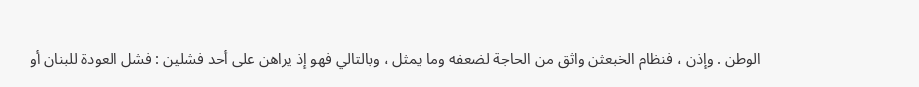الوطن . وإذن ، فنظام الخبعثن واثق من الحاجة لضعفه وما يمثل ، وبالتالي فهو إذ يراهن على أحد فشلين : فشل العودة للبنان أو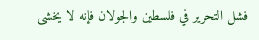فشل التحرير في فلسطين والجولان فإنه لا يخشى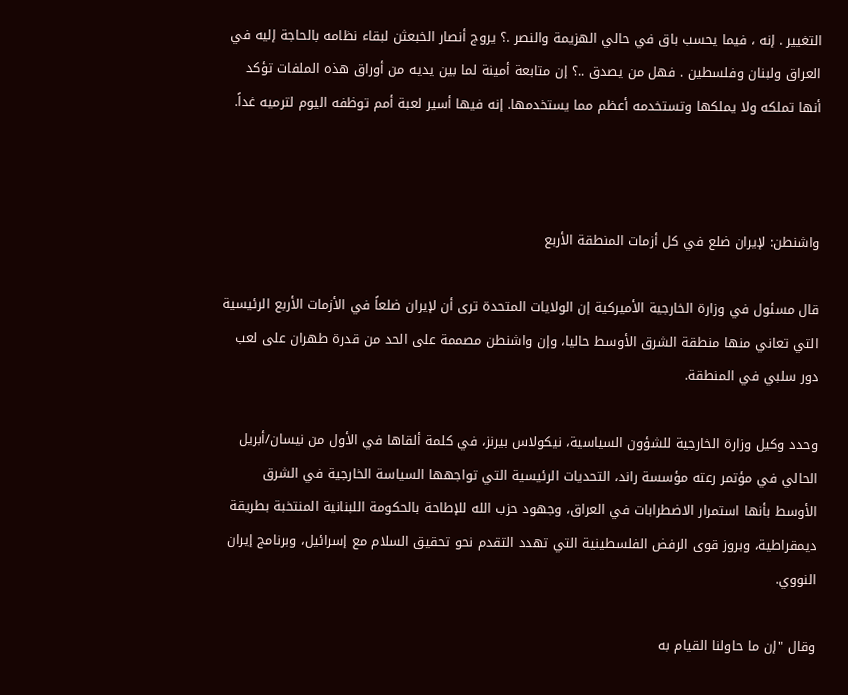التغيير . إنه ، فيما يحسب باق في حالي الهزيمة والنصر .؟ يروج أنصار الخبعثن لبقاء نظامه بالحاجة إليه في العراق ولبنان وفلسطين . فهل من يصدق ..؟ إن متابعة أمينة لما بين يديه من أوراق هذه الملفات تؤكد أنها تملكه ولا يملكها وتستخدمه أعظم مما يستخدمها. إنه فيها أسير لعبة أمم توظفه اليوم لترميه غداً.



واشنطن: لإيران ضلع في كل أزمات المنطقة الأربع

قال مسئول في وزارة الخارجية الأميركية إن الولايات المتحدة ترى أن لإيران ضلعاً في الأزمات الأربع الرئيسية التي تعاني منها منطقة الشرق الأوسط حاليا، وإن واشنطن مصممة على الحد من قدرة طهران على لعب دور سلبي في المنطقة.

وحدد وكيل وزارة الخارجية للشؤون السياسية، نيكولاس بيرنز، في كلمة ألقاها في الأول من نيسان/أبريل الحالي في مؤتمر رعته مؤسسة راند، التحديات الرئيسية التي تواجهها السياسة الخارجية في الشرق الأوسط بأنها استمرار الاضطرابات في العراق، وجهود حزب الله للإطاحة بالحكومة اللبنانية المنتخبة بطريقة ديمقراطية، وبروز قوى الرفض الفلسطينية التي تهدد التقدم نحو تحقيق السلام مع إسرائيل، وبرنامج إيران النووي.

وقال "إن ما حاولنا القيام به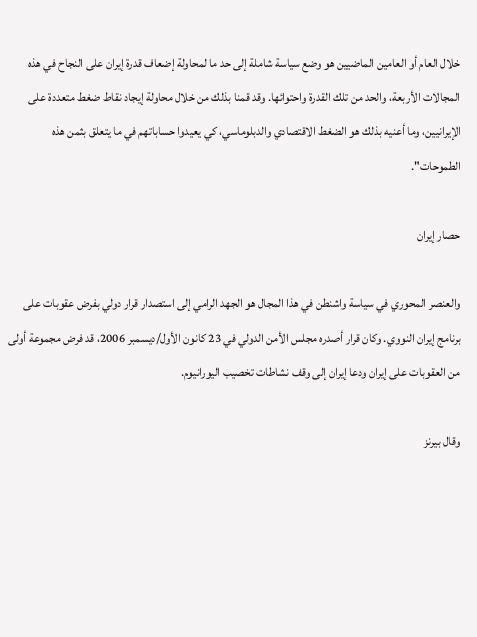خلال العام أو العامين الماضيين هو وضع سياسة شاملة إلى حد ما لمحاولة إضعاف قدرة إيران على النجاح في هذه المجالات الأربعة، والحد من تلك القدرة واحتوائها. وقد قمنا بذلك من خلال محاولة إيجاد نقاط ضغط متعددة على الإيرانيين، وما أعنيه بذلك هو الضغط الاقتصادي والدبلوماسي، كي يعيدوا حساباتهم في ما يتعلق بثمن هذه الطموحات".

حصار إيران

والعنصر المحوري في سياسة واشنطن في هذا المجال هو الجهد الرامي إلى استصدار قرار دولي بفرض عقوبات على برنامج إيران النووي. وكان قرار أصدره مجلس الأمن الدولي في 23 كانون الأول/ديسمبر 2006، قد فرض مجموعة أولى من العقوبات على إيران ودعا إيران إلى وقف نشاطات تخصيب اليورانيوم.

وقال بيرنز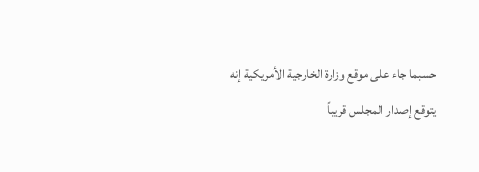حسبما جاء على موقع وزارة الخارجية الأمريكية إنه يتوقع إصدار المجلس قريباً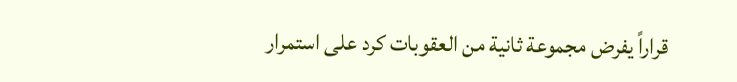قراراً يفرض مجموعة ثانية من العقوبات كرد على استمرار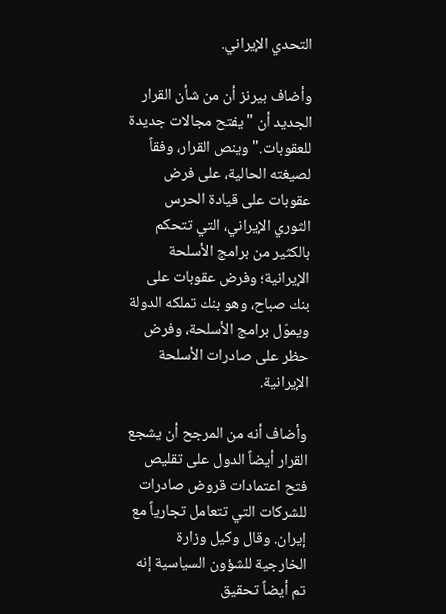التحدي الإيراني.

وأضاف بيرنز أن من شأن القرار الجديد أن "يفتح مجالات جديدة للعقوبات." وينص القرار، وفقاً لصيغته الحالية، على فرض عقوبات على قيادة الحرس الثوري الإيراني، التي تتحكم بالكثير من برامج الأسلحة الإيرانية؛ وفرض عقوبات على بنك صباح، وهو بنك تملكه الدولة ويموّل برامج الأسلحة، وفرض حظر على صادرات الأسلحة الإيرانية.

وأضاف أنه من المرجح أن يشجع القرار أيضاً الدول على تقليص فتح اعتمادات قروض صادرات للشركات التي تتعامل تجارياً مع إيران. وقال وكيل وزارة الخارجية للشؤون السياسية إنه تم أيضاً تحقيق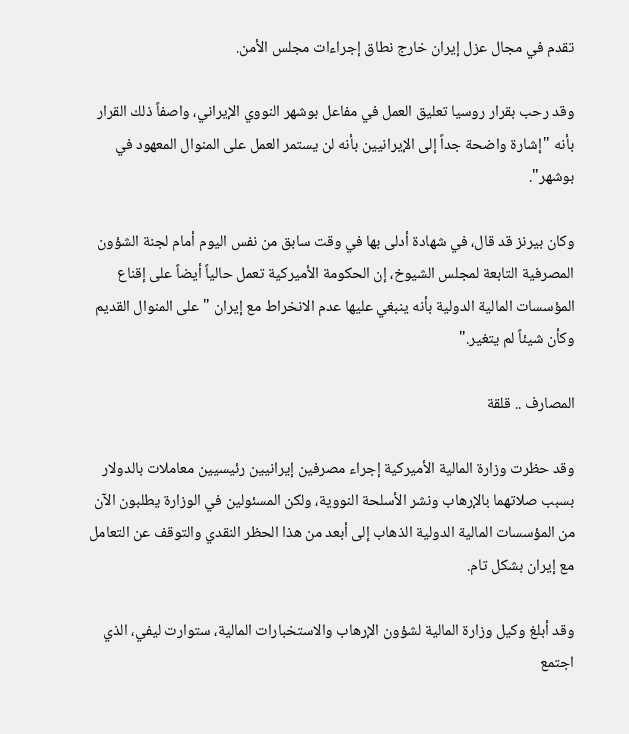تقدم في مجال عزل إيران خارج نطاق إجراءات مجلس الأمن.

وقد رحب بقرار روسيا تعليق العمل في مفاعل بوشهر النووي الإيراني، واصفاً ذلك القرار بأنه "إشارة واضحة جداً إلى الإيرانيين بأنه لن يستمر العمل على المنوال المعهود في بوشهر".

وكان بيرنز قد قال، في شهادة أدلى بها في وقت سابق من نفس اليوم أمام لجنة الشؤون المصرفية التابعة لمجلس الشيوخ، إن الحكومة الأميركية تعمل حالياً أيضاً على إقناع المؤسسات المالية الدولية بأنه ينبغي عليها عدم الانخراط مع إيران "على المنوال القديم وكأن شيئاً لم يتغير."

المصارف .. قلقة

وقد حظرت وزارة المالية الأميركية إجراء مصرفين إيرانيين رئيسيين معاملات بالدولار بسبب صلاتهما بالإرهاب ونشر الأسلحة النووية، ولكن المسئولين في الوزارة يطلبون الآن من المؤسسات المالية الدولية الذهاب إلى أبعد من هذا الحظر النقدي والتوقف عن التعامل مع إيران بشكل تام.

وقد أبلغ وكيل وزارة المالية لشؤون الإرهاب والاستخبارات المالية، ستوارت ليفي، الذي اجتمع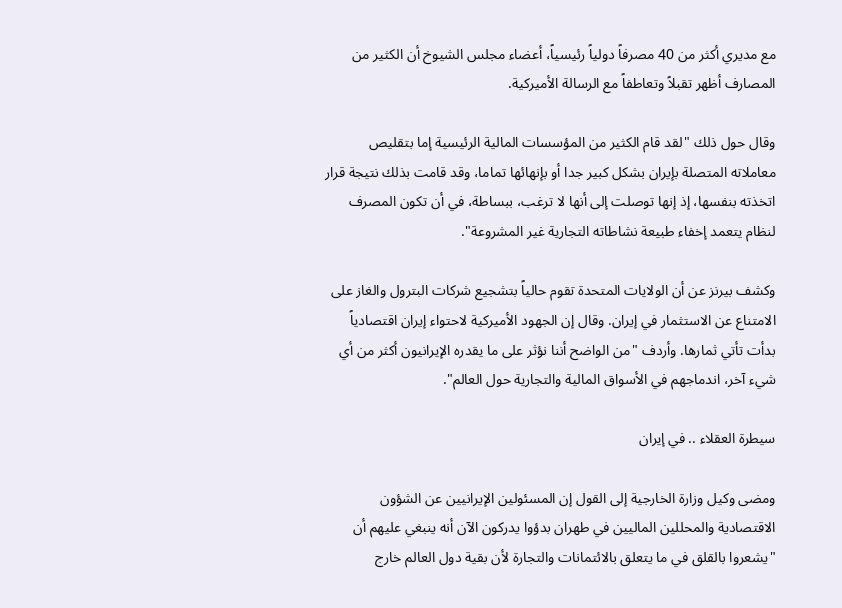مع مديري أكثر من 40 مصرفاً دولياً رئيسياً، أعضاء مجلس الشيوخ أن الكثير من المصارف أظهر تقبلاً وتعاطفاً مع الرسالة الأميركية.

وقال حول ذلك "لقد قام الكثير من المؤسسات المالية الرئيسية إما بتقليص معاملاته المتصلة بإيران بشكل كبير جدا أو بإنهائها تماما، وقد قامت بذلك نتيجة قرار اتخذته بنفسها، إذ إنها توصلت إلى أنها لا ترغب، ببساطة، في أن تكون المصرف لنظام يتعمد إخفاء طبيعة نشاطاته التجارية غير المشروعة".

وكشف بيرنز عن أن الولايات المتحدة تقوم حالياً بتشجيع شركات البترول والغاز على الامتناع عن الاستثمار في إيران. وقال إن الجهود الأميركية لاحتواء إيران اقتصادياً بدأت تأتي ثمارها. وأردف "من الواضح أننا نؤثر على ما يقدره الإيرانيون أكثر من أي شيء آخر، اندماجهم في الأسواق المالية والتجارية حول العالم".

سيطرة العقلاء .. في إيران

ومضى وكيل وزارة الخارجية إلى القول إن المسئولين الإيرانيين عن الشؤون الاقتصادية والمحللين الماليين في طهران بدؤوا يدركون الآن أنه ينبغي عليهم أن "يشعروا بالقلق في ما يتعلق بالائتمانات والتجارة لأن بقية دول العالم خارج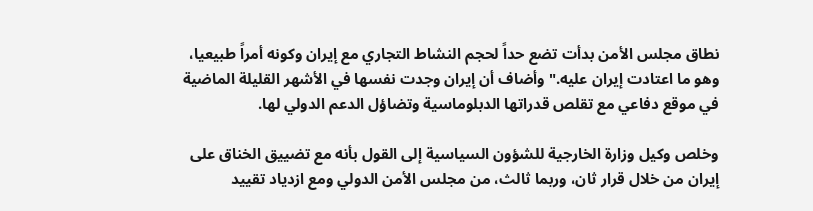نطاق مجلس الأمن بدأت تضع حداً لحجم النشاط التجاري مع إيران وكونه أمراً طبيعيا، وهو ما اعتادت إيران عليه." وأضاف أن إيران وجدت نفسها في الأشهر القليلة الماضية في موقع دفاعي مع تقلص قدراتها الدبلوماسية وتضاؤل الدعم الدولي لها.

وخلص وكيل وزارة الخارجية للشؤون السياسية إلى القول بأنه مع تضييق الخناق على إيران من خلال قرار ثان، وربما ثالث، من مجلس الأمن الدولي ومع ازدياد تقييد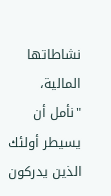نشاطاتها المالية، "نأمل أن يسيطر أولئك الذين يدركون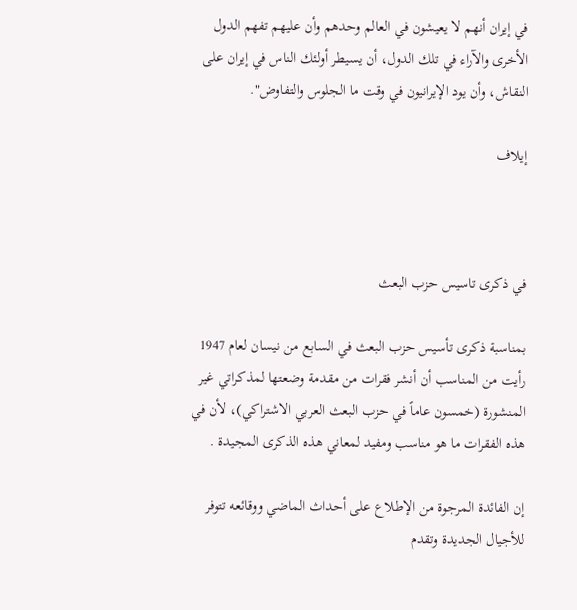في إيران أنهم لا يعيشون في العالم وحدهم وأن عليهم تفهم الدول الأخرى والآراء في تلك الدول، أن يسيطر أولئك الناس في إيران على النقاش، وأن يود الإيرانيون في وقت ما الجلوس والتفاوض".

إيلاف



في ذكرى تاسيس حزب البعث

بمناسبة ذكرى تأسيس حزب البعث في السابع من نيسان لعام 1947 رأيت من المناسب أن أنشر فقرات من مقدمة وضعتها لمذكراتي غير المنشورة (خمسون عاماً في حزب البعث العربي الاشتراكي)، لأن في هذه الفقرات ما هو مناسب ومفيد لمعاني هذه الذكرى المجيدة .

إن الفائدة المرجوة من الإطلاع على أحداث الماضي ووقائعه تتوفر للأجيال الجديدة وتقدم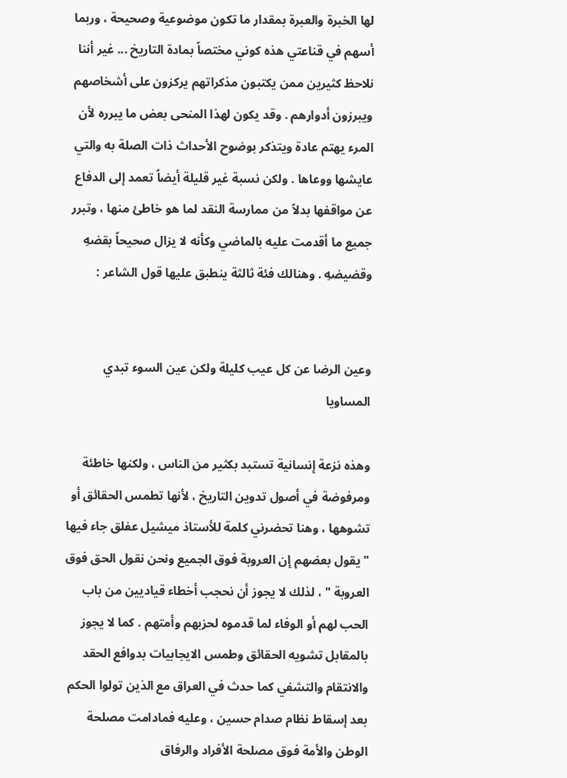لها الخبرة والعبرة بمقدار ما تكون موضوعية وصحيحة ، وربما أسهم في قناعتي هذه كوني مختصاً بمادة التاريخ ... غير أننا نلاحظ كثيرين ممن يكتبون مذكراتهم يركزون على أشخاصهم ويبرزون أدوارهم . وقد يكون لهذا المنحى بعض ما يبرره لأن المرء يهتم عادة ويتذكر بوضوح الأحداث ذات الصلة به والتي عايشها ووعاها . ولكن نسبة غير قليلة أيضاً تعمد إلى الدفاع عن مواقفها بدلاً من ممارسة النقد لما هو خاطئ منها ، وتبرر جميع ما أقدمت عليه بالماضي وكأنه لا يزال صحيحاً بقضهِ وقضيضهِ . وهنالك فئة ثالثة ينطبق عليها قول الشاعر :


وعين الرضا عن كل عيب كليلة ولكن عين السوء تبدي المساويا

وهذه نزعة إنسانية تستبد بكثير من الناس ، ولكنها خاطئة ومرفوضة في أصول تدوين التاريخ ، لأنها تطمس الحقائق أو تشوهها ، وهنا تحضرني كلمة للأستاذ ميشيل عفلق جاء فيها " يقول بعضهم إن العروبة فوق الجميع ونحن نقول الحق فوق العروبة " ، لذلك لا يجوز أن نحجب أخطاء قياديين من باب الحب لهم أو الوفاء لما قدموه لحزبهم وأمتهم . كما لا يجوز بالمقابل تشويه الحقائق وطمس الايجابيات بدوافع الحقد والانتقام والتشفي كما حدث في العراق مع الذين تولوا الحكم بعد إسقاط نظام صدام حسين ، وعليه فمادامت مصلحة الوطن والأمة فوق مصلحة الأفراد والرفاق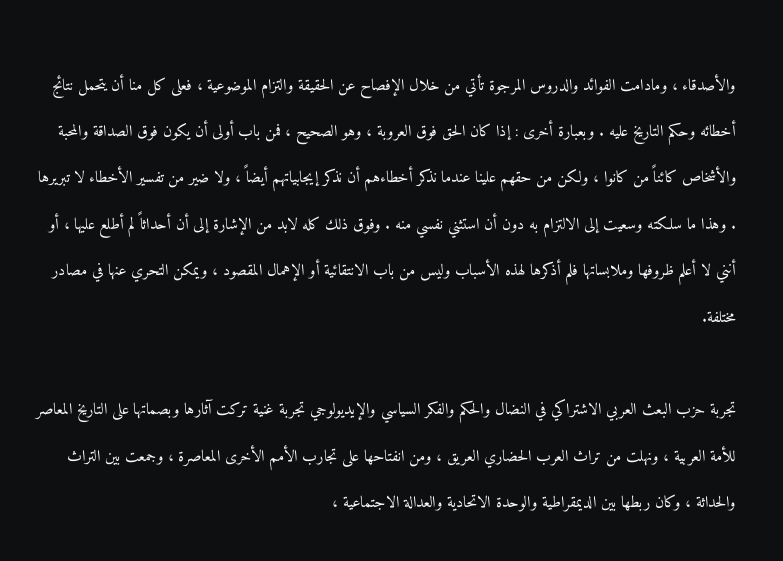والأصدقاء ، ومادامت الفوائد والدروس المرجوة تأتي من خلال الإفصاح عن الحقيقة والتزام الموضوعية ، فعلى كل منا أن يتحمل نتائج أخطائه وحكم التاريخ عليه . وبعبارة أخرى : إذا كان الحق فوق العروبة ، وهو الصحيح ، فمن باب أولى أن يكون فوق الصداقة والمحبة والأشخاص كائناً من كانوا ، ولكن من حقهم علينا عندما نذكر أخطاءهم أن نذكر إيجابياتهم أيضاً ، ولا ضير من تفسير الأخطاء لا تبريرها . وهذا ما سلكته وسعيت إلى الالتزام به دون أن استثني نفسي منه . وفوق ذلك كله لابد من الإشارة إلى أن أحداثاً لم أطلع عليها ، أو أنني لا أعلم ظروفها وملابساتها فلم أذكرها لهذه الأسباب وليس من باب الانتقائية أو الإهمال المقصود ، ويمكن التحري عنها في مصادر مختلفة.

تجربة حزب البعث العربي الاشتراكي في النضال والحكم والفكر السياسي والإيديولوجي تجربة غنية تركت آثارها وبصماتها على التاريخ المعاصر للأمة العربية ، ونهلت من تراث العرب الحضاري العريق ، ومن انفتاحها على تجارب الأمم الأخرى المعاصرة ، وجمعت بين التراث والحداثة ، وكان ربطها بين الديمقراطية والوحدة الاتحادية والعدالة الاجتماعية ،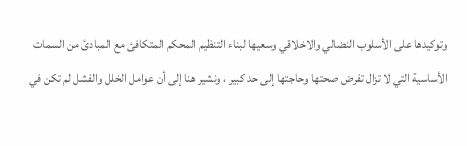وتوكيدها على الأسلوب النضالي والاخلاقي وسعيها لبناء التنظيم المحكم المتكافئ مع المبادئ من السمات الأساسية التي لا تزال تفرض صحتها وحاجتها إلى حد كبير ، ونشير هنا إلى أن عوامل الخلل والفشل لم تكن في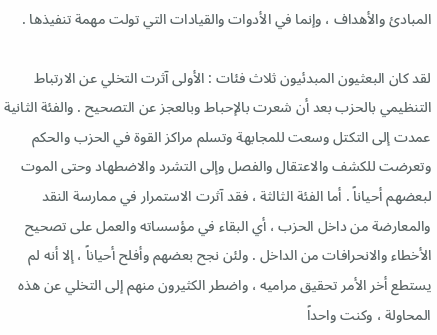المبادئ والأهداف ، وإنما في الأدوات والقيادات التي تولت مهمة تنفيذها .

لقد كان البعثيون المبدئيون ثلاث فئات : الأولى آثرت التخلي عن الارتباط التنظيمي بالحزب بعد أن شعرت بالإحباط وبالعجز عن التصحيح . والفئة الثانية عمدت إلى التكتل وسعت للمجابهة وتسلم مراكز القوة في الحزب والحكم وتعرضت للكشف والاعتقال والفصل وإلى التشرد والاضطهاد وحتى الموت لبعضهم أحياناً . أما الفئة الثالثة ، فقد آثرت الاستمرار في ممارسة النقد والمعارضة من داخل الحزب ، أي البقاء في مؤسساته والعمل على تصحيح الأخطاء والانحرافات من الداخل . ولئن نجح بعضهم وأفلح أحياناً ، إلا أنه لم يستطع أخر الأمر تحقيق مراميه ، واضطر الكثيرون منهم إلى التخلي عن هذه المحاولة ، وكنت واحداً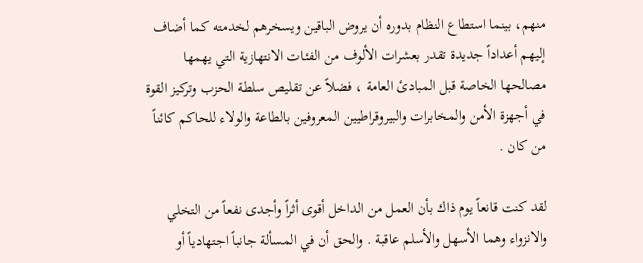منهم، بينما استطاع النظام بدوره أن يروض الباقين ويسخرهم لخدمته كما أضاف إليهم أعداداً جديدة تقدر بعشرات الألوف من الفئـات الانتهازية التي يهمها مصالحها الخاصة قبل المبادئ العامة ، فضلاً عن تقليص سلطة الحزب وتركيز القوة في أجهزة الأمن والمخابرات والبيروقراطيين المعروفين بالطاعة والولاء للحاكم كائناً من كان .

لقد كنت قانعاً يوم ذاك بأن العمل من الداخل أقوى أثراً وأجدى نفعاً من التخلي والانزواء وهما الأسهل والأسلم عاقبة . والحق أن في المسألة جانباً اجتهادياً أو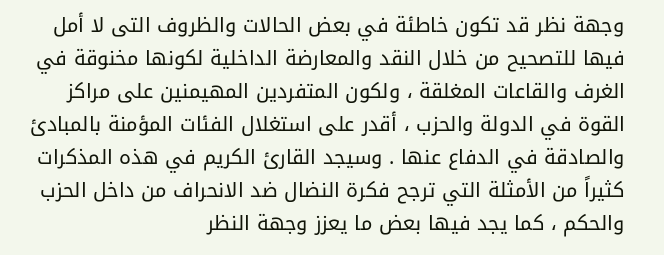وجهة نظر قد تكون خاطئة في بعض الحالات والظروف التى لا أمل فيها للتصحيح من خلال النقد والمعارضة الداخلية لكونها مخنوقة في الغرف والقاعات المغلقة ، ولكون المتفردين المهيمنين على مراكز القوة في الدولة والحزب ، أقدر على استغلال الفئات المؤمنة بالمبادئ والصادقة في الدفاع عنها . وسيجد القارئ الكريم في هذه المذكرات كثيراً من الأمثلة التي ترجح فكرة النضال ضد الانحراف من داخل الحزب والحكم ، كما يجد فيها بعض ما يعزز وجهة النظر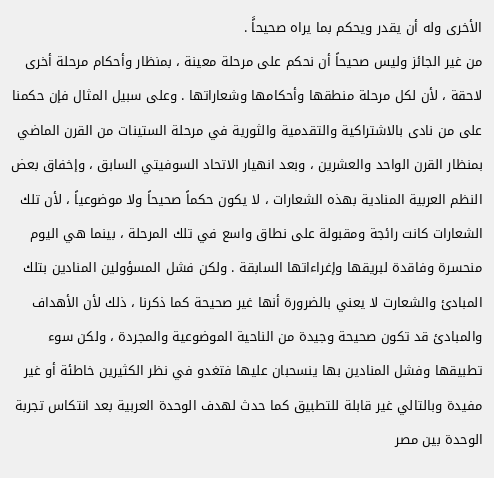الأخرى وله أن يقدر ويحكم بما يراه صحيحاًَ .
من غير الجائز وليس صحيحاً أن نحكم على مرحلة معينة ، بمنظار وأحكام مرحلة أخرى لاحقة ، لأن لكل مرحلة منطقها وأحكامها وشعاراتها . وعلى سبيل المثال فإن حكمنا على من نادى بالاشتراكية والتقدمية والثورية في مرحلة الستينات من القرن الماضي بمنظار القرن الواحد والعشرين ، وبعد انهيار الاتحاد السوفيتي السابق ، وإخفاق بعض النظم العربية المنادية بهذه الشعارات ، لا يكون حكماً صحيحاً ولا موضوعياً ، لأن تلك الشعارات كانت رائجة ومقبولة على نطاق واسع في تلك المرحلة ، بينما هي اليوم منحسرة وفاقدة لبريقها وإغراءاتها السابقة . ولكن فشل المسؤولين المنادين بتلك المبادئ والشعارت لا يعني بالضرورة أنها غير صحيحة كما ذكرنا ، ذلك لأن الأهداف والمبادئ قد تكون صحيحة وجيدة من الناحية الموضوعية والمجردة ، ولكن سوء تطبيقها وفشل المنادين بها ينسحبان عليها فتغدو في نظر الكثيرين خاطئة أو غير مفيدة وبالتالي غير قابلة للتطبيق كما حدث لهدف الوحدة العربية بعد انتكاس تجربة الوحدة بين مصر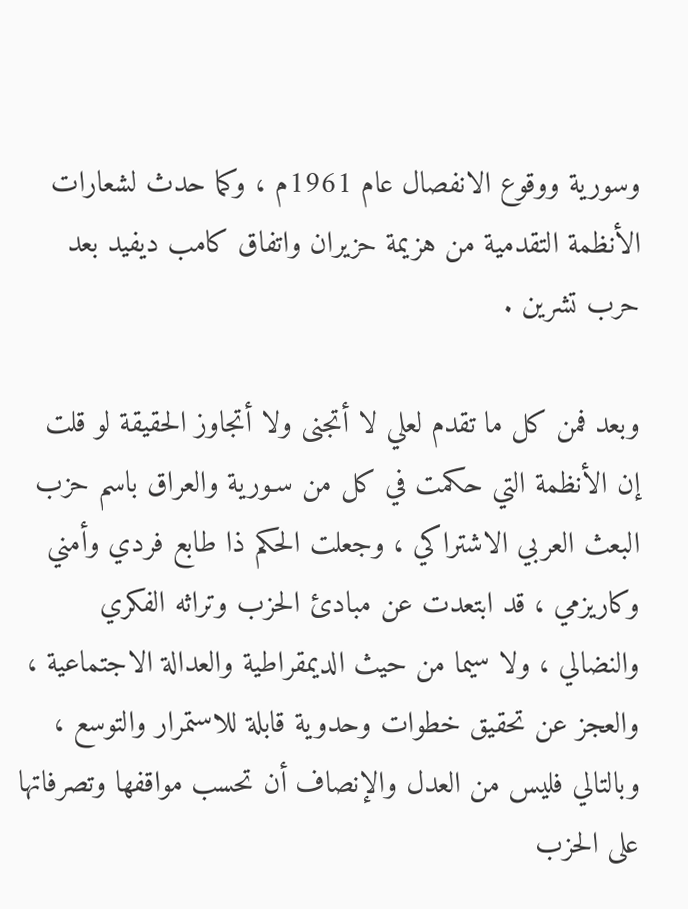وسورية ووقوع الانفصال عام 1961م ، وكما حدث لشعارات الأنظمة التقدمية من هزيمة حزيران واتفاق كامب ديفيد بعد حرب تشرين .

وبعد فمن كل ما تقدم لعلي لا أتجنى ولا أتجاوز الحقيقة لو قلت إن الأنظمة التي حكمت في كل من سـورية والعراق باسم حزب البعث العربي الاشتراكي ، وجعلت الحكم ذا طابع فردي وأمني وكاريزمي ، قد ابتعدت عن مبادئ الحزب وتراثه الفكري والنضالي ، ولا سيما من حيث الديمقراطية والعدالة الاجتماعية ، والعجز عن تحقيق خطوات وحدوية قابلة للاستمرار والتوسع ، وبالتالي فليس من العدل والإنصاف أن تحسب مواقفها وتصرفاتها على الحزب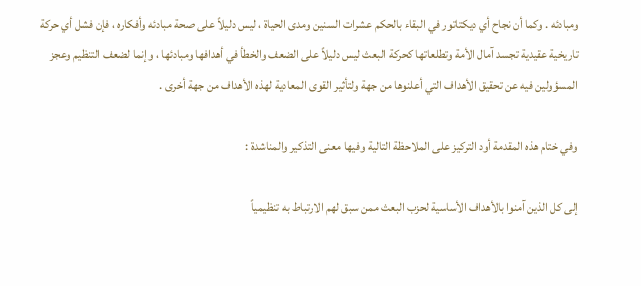ومبادئه . وكما أن نجاح أي ديكتاتور في البقاء بالحكم عشرات السنين ومدى الحياة ، ليس دليلاً على صحة مبادئه وأفكاره ، فإن فشل أي حركة تاريخية عقيدية تجسد آمال الأمة وتطلعاتها كحركة البعث ليس دليلاً على الضعف والخطأ في أهدافها ومبادئها ، وإنما لضعف التنظيم وعجز المسؤولين فيه عن تحقيق الأهداف التي أعلنوها من جهة ولتأثير القوى المعادية لهذه الأهداف من جهة أخرى .

وفي ختام هذه المقدمة أود التركيز على الملاحظة التالية وفيها معنى التذكير والمناشدة :

إلى كل الذين آمنوا بالأهداف الأساسية لحزب البعث ممن سبق لهم الارتباط به تنظيمياً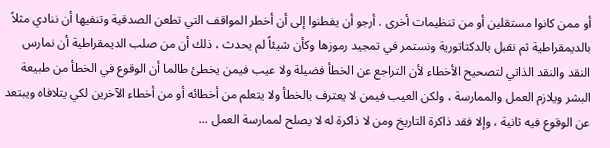أو ممن كانوا مستقلين أو من تنظيمات أخرى . أرجو أن يفطنوا إلى أن أخطر المواقف التي تطعن الصدقية وتنفيها أن ننادي مثلاً بالديمقراطية ثم نقبل بالدكتاتورية ونستمر في تمجيد رموزها وكأن شيئاً لم يحدث ، ذلك أن من صلب الديمقراطية أن نمارس النقد والنقد الذاتي لتصحيح الأخطاء لأن التراجع عن الخطأ فضيلة ولا عيب فيمن يخطئ طالما أن الوقوع في الخطأ من طبيعة البشر ويلازم العمل والممارسة ، ولكن العيب فيمن لا يعترف بالخطأ ولا يتعلم من أخطائه أو من أخطاء الآخرين لكي يتلافاه ويبتعد عن الوقوع فيه ثانية ، وإلا فقد ذاكرة التاريخ ومن لا ذاكرة له لا يصلح لممارسة العمل ...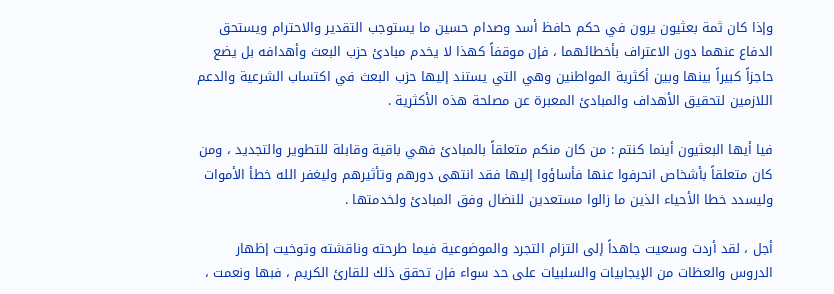وإذا كان ثمة بعثيون يرون في حكم حافظ أسد وصدام حسين ما يستوجب التقدير والاحترام ويستحق الدفاع عنهما دون الاعتراف بأخطائهما ، فإن موقفاً كهذا لا يخدم مبادئ حزب البعث وأهدافه بل يضع حاجزاً كبيراً بينها وبين أكثرية المواطنين وهي التي يستند إليها حزب البعث في اكتساب الشرعية والدعم اللازمين لتحقيق الأهداف والمبادئ المعبرة عن مصلحة هذه الأكثرية .

فيا أيها البعثيون أينما كنتم : من كان منكم متعلقاً بالمبادئ فهي باقية وقابلة للتطوير والتجديد ، ومن كان متعلقاً بأشخاص انحرفوا عنها فأساؤوا إليها فقد انتهى دورهم وتأثيرهم وليغفر الله خطأ الأموات وليسدد خطا الأحياء الذين ما زالوا مستعدين للنضال وفق المبادئ ولخدمتها .

أجل ، لقد أردت وسعيت جاهداً إلى التزام التجرد والموضوعية فيما طرحته وناقشته وتوخيت إظهار الدروس والعظات من الإيجابيات والسلبيات على حد سواء فإن تحقق ذلك للقارئ الكريم ، فبها ونعمت ،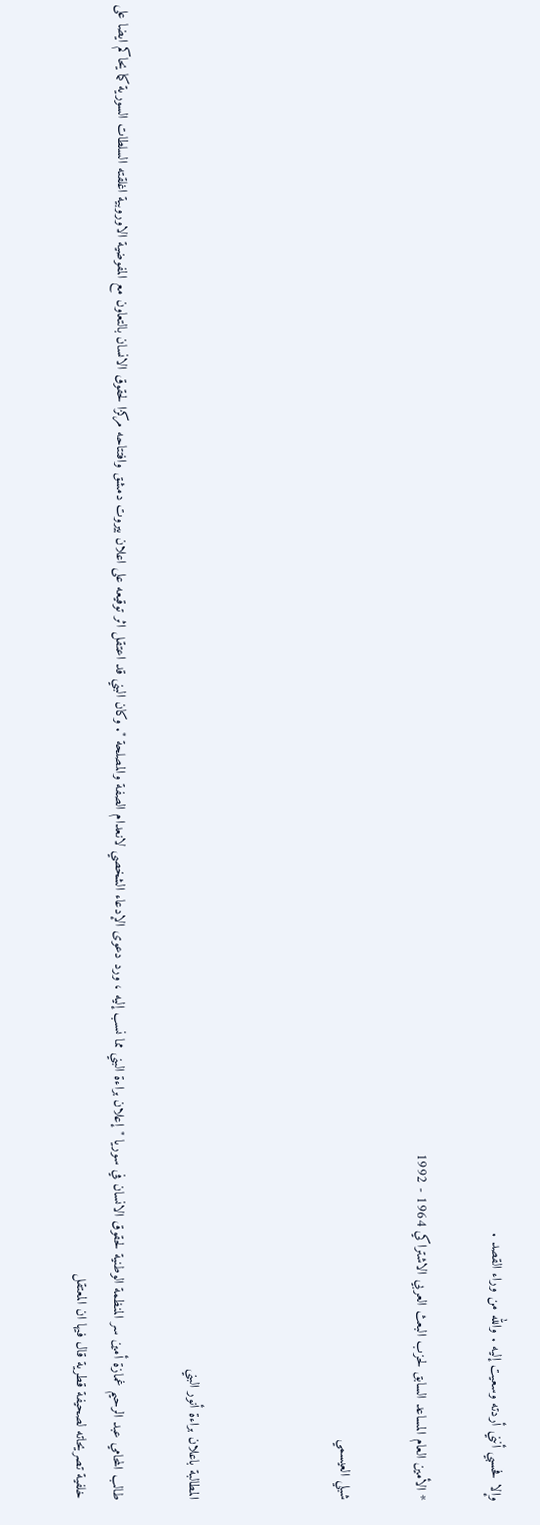وإلا فحسبي أنني أردته وسعيت إليه . والله من وراء القصد .

* الأمين العام المساعد السابق لحزب البعث العربي الاشتراكي 1964 - 1992

شبلي العيسمي



المطالبة باعلان براءة أنور البني

طالب المحامي عبد الرحيم غمازة أمين سر المنظمة الوطنية لحقوق الانسان في سوريا "إعلان براءة البني مما نسب إليه ، ورد دعوى الإدعاء الشخصي لانعدام الصفة والمصلحة ". وكان البني قد اعتقل اثر توقيعه على اعلان بيروت دمشق وافتتاحه مركزا لحقوق الانسان بالتعاون مع المفوضية الاوروبية اغلقته السلطات السورية كما يحاكم ايضا على خلفية تصريحاته لصحيفة قطرية قال فيها ان المعتقل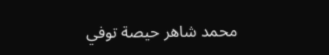محمد شاهر حيصة توفي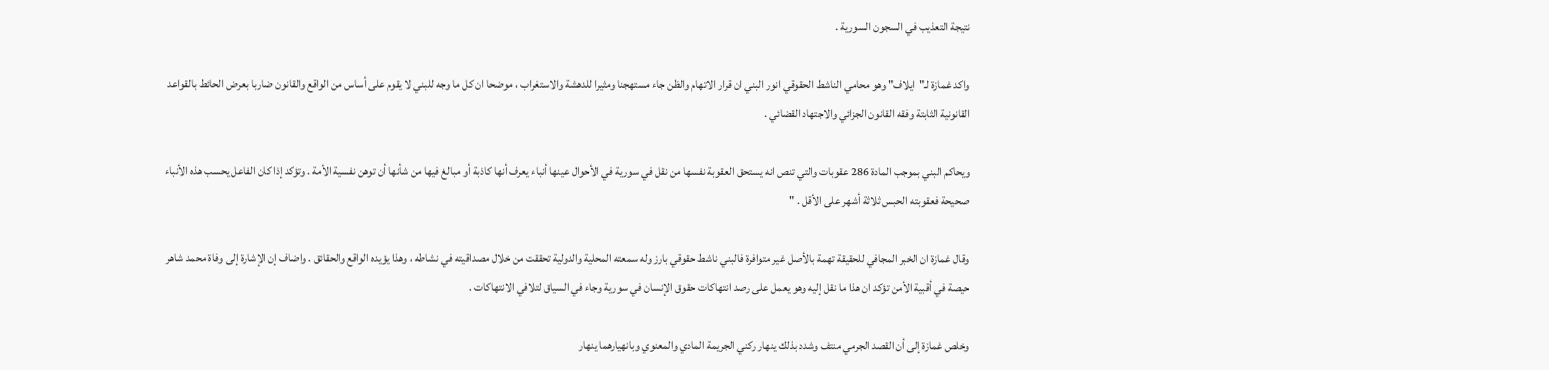نتيجة التعذيب في السجون السورية .

واكد غمازة لـ"ايلاف" وهو محامي الناشط الحقوقي انور البني ان قرار الاتهام والظن جاء مستهجنا ومثيرا للدهشة والاستغراب ، موضحا ان كل ما وجه للبني لا يقوم على أساس من الواقع والقانون ضاربا بعرض الحائط بالقواعد القانونية الثابتة وفقه القانون الجزائي والاجتهاد القضائي .

ويحاكم البني بموجب المادة 286 عقوبات والتي تنص انه يستحق العقوبة نفسها من نقل في سورية في الأحوال عينها أنباء يعرف أنها كاذبة أو مبالغ فيها من شأنها أن توهن نفسية الأمة . وتؤكد إذا كان الفاعل يحسب هذه الأنباء صحيحة فعقوبته الحبس ثلاثة أشهر على الأقل . "

وقال غمازة ان الخبر المجافي للحقيقة تهمة بالأصل غير متوافرة فالبني ناشط حقوقي بارز وله سمعته المحلية والدولية تحققت من خلال مصداقيته في نشاطه ، وهذا يؤيده الواقع والحقائق . واضاف إن الإشارة إلى وفاة محمد شاهر حيصة في أقبية الأمن تؤكد ان هذا ما نقل إليه وهو يعمل على رصد انتهاكات حقوق الإنسان في سورية وجاء في السياق لتلافي الانتهاكات .

وخلص غمازة إلى أن القصد الجرمي منتف وشدد بذلك ينهار ركني الجريمة المادي والمعنوي وبانهيارهما ينهار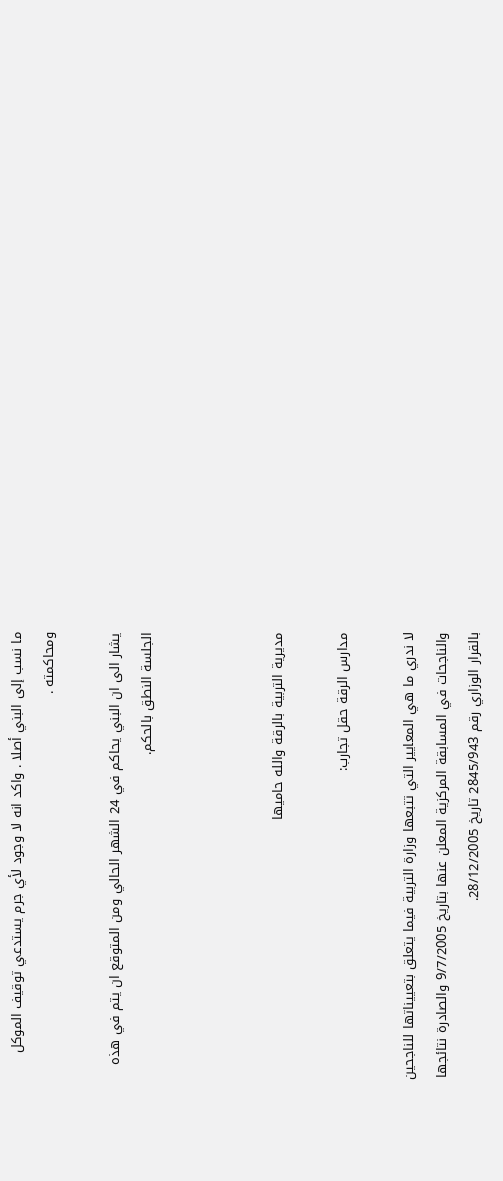ما نسب إلى البني أصلا . واكد انه لا وجود لأي جرم يستدعي توقيف الموكل ومحاكمته .

يشار الى ان البني يحاكم في 24 الشهر الحالي ومن المتوقع ان يتم في هذه الجلسة النطق بالحكم.



مديرية التربية بالرقة والله حاميها

مدارس الرقة حقل تجارب:

لا ندري ما هي المعايير التي تتبعها وزارة التربية فيما يتعلق بتعييناتها للناجحين والناجحات في المسابقة المركزية المعلن عنها بتاريخ 9/7/2005 والصادرة نتائجها بالقرار الوزاري رقم 2845/943 تاريخ 28/12/2005.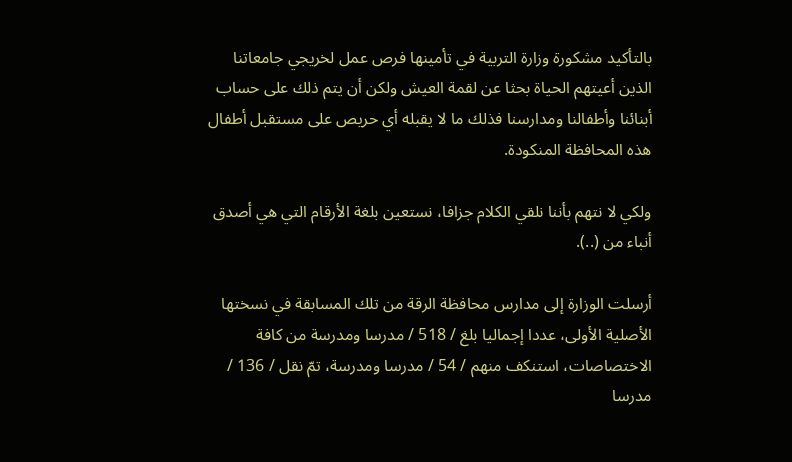بالتأكيد مشكورة وزارة التربية في تأمينها فرص عمل لخريجي جامعاتنا الذين أعيتهم الحياة بحثا عن لقمة العيش ولكن أن يتم ذلك على حساب أبنائنا وأطفالنا ومدارسنا فذلك ما لا يقبله أي حريص على مستقبل أطفال هذه المحافظة المنكودة.

ولكي لا نتهم بأننا نلقي الكلام جزافا، نستعين بلغة الأرقام التي هي أصدق أنباء من (..).

أرسلت الوزارة إلى مدارس محافظة الرقة من تلك المسابقة في نسختها الأصلية الأولى، عددا إجماليا بلغ / 518 / مدرسا ومدرسة من كافة الاختصاصات، استنكف منهم / 54 / مدرسا ومدرسة، تمّ نقل / 136 / مدرسا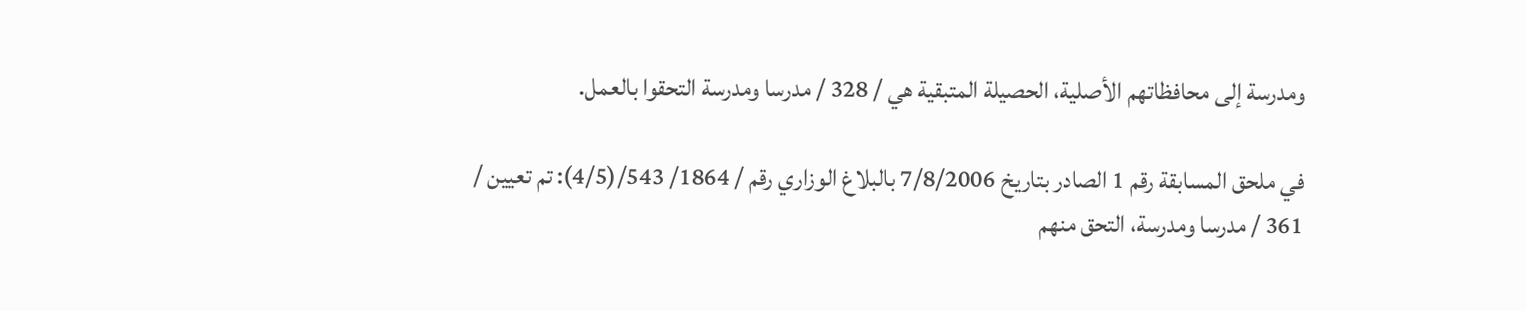ومدرسة إلى محافظاتهم الأصلية، الحصيلة المتبقية هي / 328 / مدرسا ومدرسة التحقوا بالعمل.

في ملحق المسابقة رقم 1 الصادر بتاريخ 7/8/2006 بالبلاغ الوزاري رقم / 1864/ 543/(4/5): تم تعيين / 361 / مدرسا ومدرسة، التحق منهم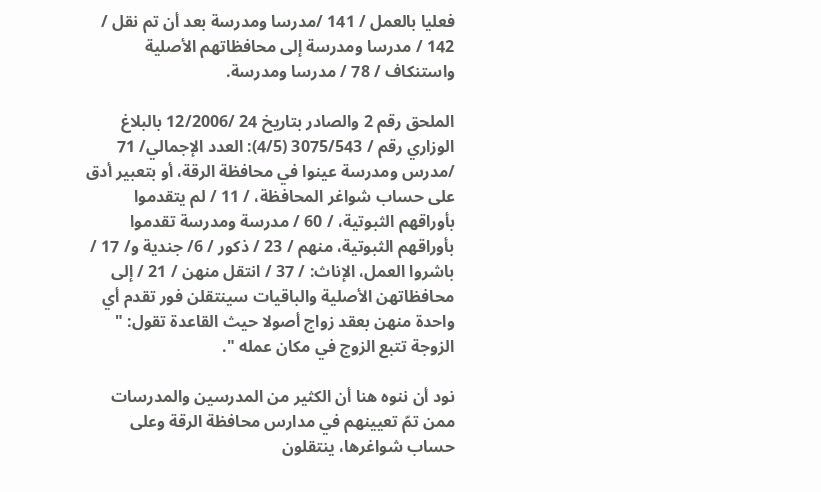فعليا بالعمل / 141 /مدرسا ومدرسة بعد أن تم نقل / 142 / مدرسا ومدرسة إلى محافظاتهم الأصلية واستنكاف / 78 / مدرسا ومدرسة.

الملحق رقم 2 والصادر بتاريخ 24 /12/2006 بالبلاغ الوزاري رقم / 3075/543 (4/5): العدد الإجمالي/ 71 /مدرس ومدرسة عينوا في محافظة الرقة، أو بتعبير أدق على حساب شواغر المحافظة، / 11 / لم يتقدموا بأوراقهم الثبوتية، / 60 / مدرسة ومدرسة تقدموا بأوراقهم الثبوتية، منهم / 23 / ذكور / 6/ جندية و/ 17 / باشروا العمل، الإناث: / 37 / انتقل منهن / 21 / إلى محافظاتهن الأصلية والباقيات سينتقلن فور تقدم أي واحدة منهن بعقد زواج أصولا حيث القاعدة تقول: " الزوجة تتبع الزوج في مكان عمله ".

نود أن ننوه هنا أن الكثير من المدرسين والمدرسات ممن تمّ تعيينهم في مدارس محافظة الرقة وعلى حساب شواغرها، ينتقلون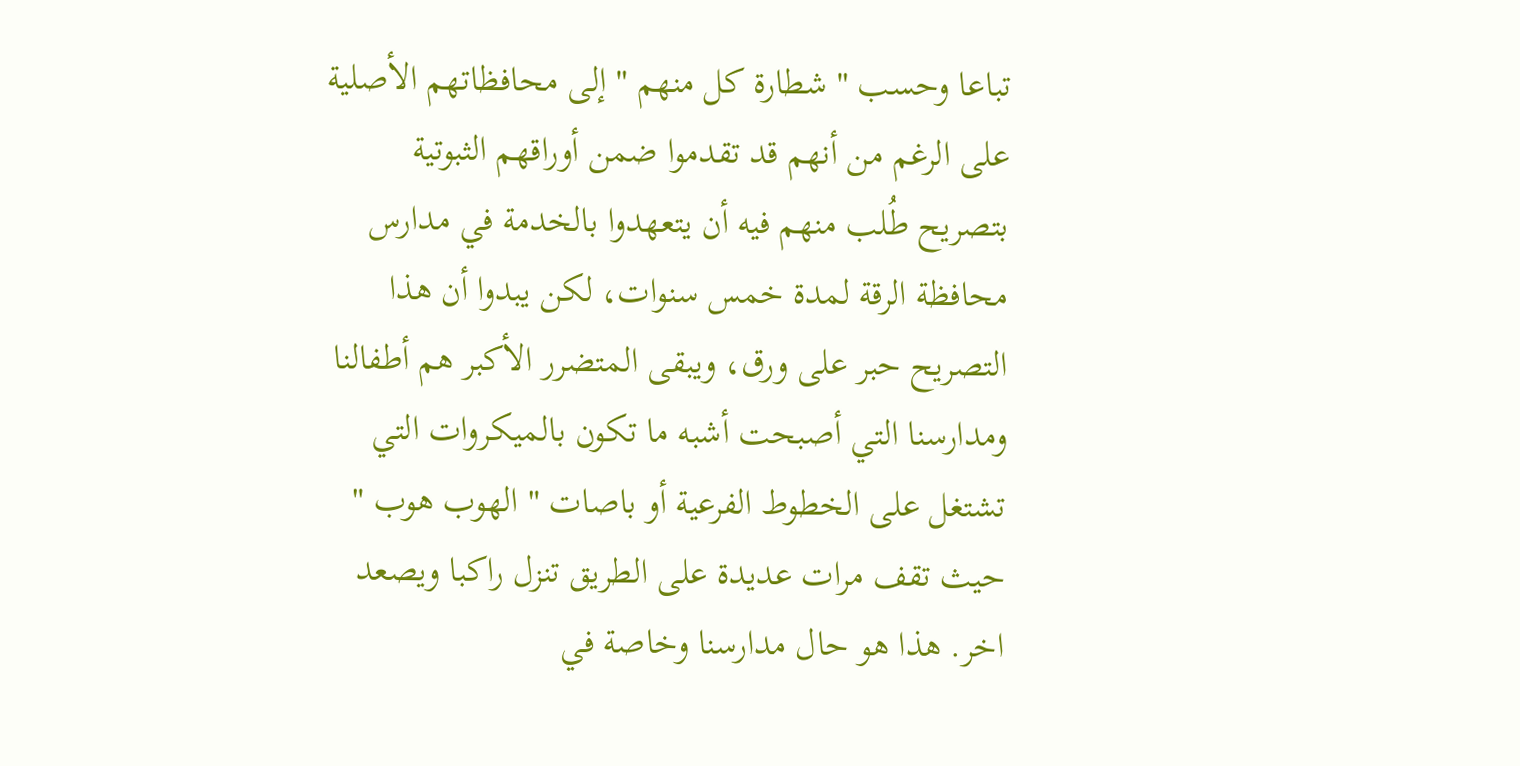تباعا وحسب " شطارة كل منهم " إلى محافظاتهم الأصلية على الرغم من أنهم قد تقدموا ضمن أوراقهم الثبوتية بتصريح طُلب منهم فيه أن يتعهدوا بالخدمة في مدارس محافظة الرقة لمدة خمس سنوات، لكن يبدوا أن هذا التصريح حبر على ورق، ويبقى المتضرر الأكبر هم أطفالنا ومدارسنا التي أصبحت أشبه ما تكون بالميكروات التي تشتغل على الخطوط الفرعية أو باصات " الهوب هوب " حيث تقف مرات عديدة على الطريق تنزل راكبا ويصعد اخر. هذا هو حال مدارسنا وخاصة في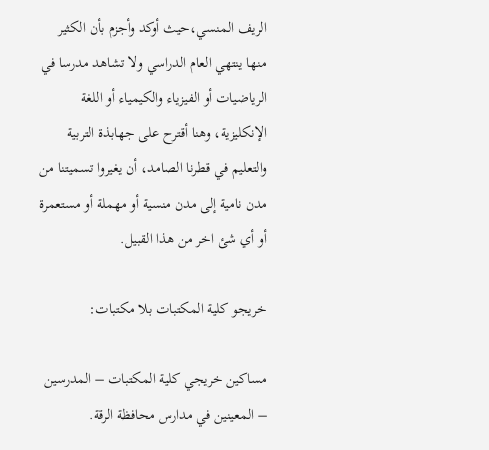الريف المنسي،حيث أوكد وأجزم بأن الكثير منها ينتهي العام الدراسي ولا تشاهد مدرسا في الرياضيات أو الفيزياء والكيمياء أو اللغة الإنكليزية، وهنا أقترح على جهابذة التربية والتعليم في قطرنا الصامد، أن يغيروا تسميتنا من مدن نامية إلى مدن منسية أو مهملة أو مستعمرة أو أي شئ اخر من هذا القبيل.

خريجو كلية المكتبات بلا مكتبات:

مساكين خريجي كلية المكتبات – المدرسين – المعينين في مدارس محافظة الرقة.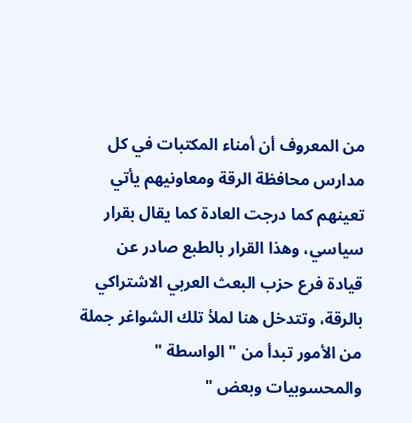من المعروف أن أمناء المكتبات في كل مدارس محافظة الرقة ومعاونيهم يأتي تعينهم كما درجت العادة كما يقال بقرار سياسي، وهذا القرار بالطبع صادر عن قيادة فرع حزب البعث العربي الاشتراكي بالرقة، وتتدخل هنا لملأ تلك الشواغر جملة من الأمور تبدأ من " الواسطة " والمحسوبيات وبعض "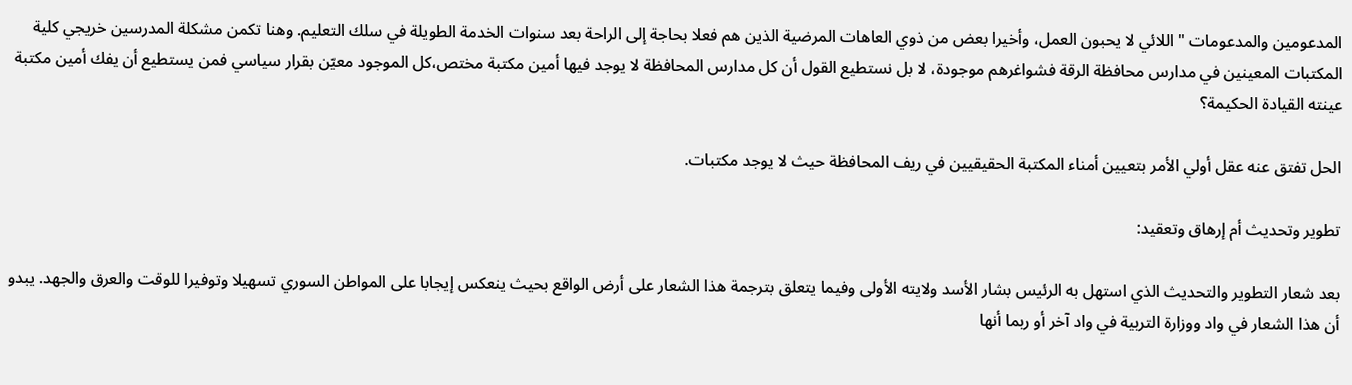المدعومين والمدعومات " اللائي لا يحبون العمل، وأخيرا بعض من ذوي العاهات المرضية الذين هم فعلا بحاجة إلى الراحة بعد سنوات الخدمة الطويلة في سلك التعليم. وهنا تكمن مشكلة المدرسين خريجي كلية المكتبات المعينين في مدارس محافظة الرقة فشواغرهم موجودة، لا بل نستطيع القول أن كل مدارس المحافظة لا يوجد فيها أمين مكتبة مختص،كل الموجود معيّن بقرار سياسي فمن يستطيع أن يفك أمين مكتبة عينته القيادة الحكيمة؟

الحل تفتق عنه عقل أولي الأمر بتعيين أمناء المكتبة الحقيقيين في ريف المحافظة حيث لا يوجد مكتبات.

تطوير وتحديث أم إرهاق وتعقيد:

بعد شعار التطوير والتحديث الذي استهل به الرئيس بشار الأسد ولايته الأولى وفيما يتعلق بترجمة هذا الشعار على أرض الواقع بحيث ينعكس إيجابا على المواطن السوري تسهيلا وتوفيرا للوقت والعرق والجهد. يبدو أن هذا الشعار في واد ووزارة التربية في واد آخر أو ربما أنها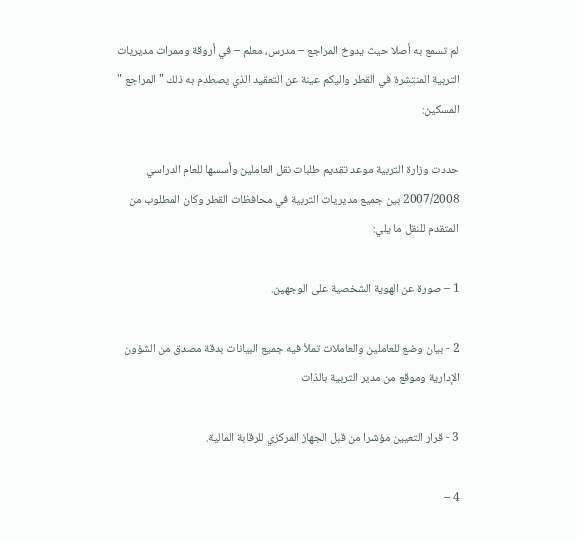لم تسمع به أصلا حيث يدوخ المراجع – مدرس، معلم – في أروقة وممرات مديريات التربية المنتشرة في القطر واليكم عينة عن التعقيد الذي يصطدم به ذلك " المراجع " المسكين:

حددت وزارة التربية موعد تقديم طلبات نقل العاملين وأسسها للعام الدراسي 2007/2008 بين جميع مديريات التربية في محافظات القطر وكان المطلوب من المتقدم للنقل ما يلي:

1 – صورة عن الهوية الشخصية على الوجهين.

2 - بيان وضع للعاملين والعاملات تملأ فيه جميع البيانات بدقة مصدق من الشؤون الإدارية وموقع من مدير التربية بالذات

3 - قرار التعيين مؤشرا من قبل الجهاز المركزي للرقابة المالية.

4 –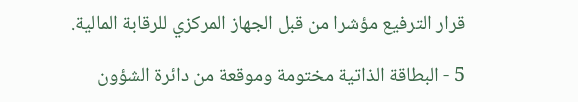قرار الترفيع مؤشرا من قبل الجهاز المركزي للرقابة المالية.

5 - البطاقة الذاتية مختومة وموقعة من دائرة الشؤون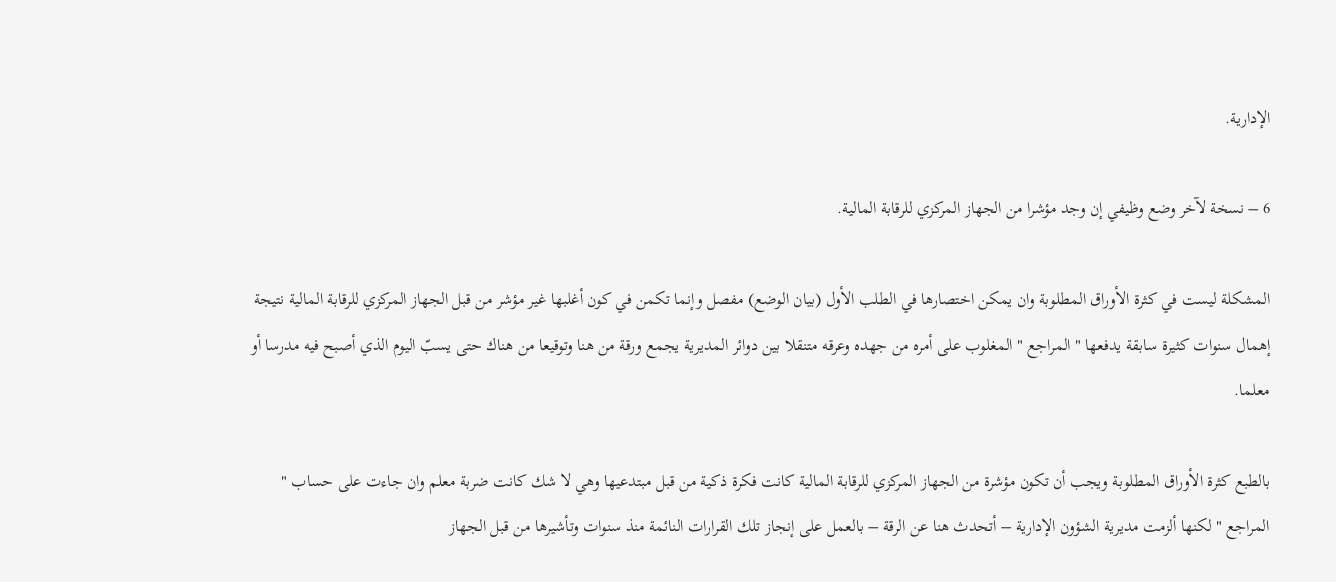الإدارية.

6 – نسخة لآخر وضع وظيفي إن وجد مؤشرا من الجهاز المركزي للرقابة المالية.

المشكلة ليست في كثرة الأوراق المطلوبة وان يمكن اختصارها في الطلب الأول (بيان الوضع) مفصل وإنما تكمن في كون أغلبها غير مؤشر من قبل الجهاز المركزي للرقابة المالية نتيجة إهمال سنوات كثيرة سابقة يدفعها " المراجع " المغلوب على أمره من جهده وعرقه متنقلا بين دوائر المديرية يجمع ورقة من هنا وتوقيعا من هناك حتى يسبّ اليوم الذي أصبح فيه مدرسا أو معلما.

بالطبع كثرة الأوراق المطلوبة ويجب أن تكون مؤشرة من الجهاز المركزي للرقابة المالية كانت فكرة ذكية من قبل مبتدعيها وهي لا شك كانت ضربة معلم وان جاءت على حساب " المراجع " لكنها ألزمت مديرية الشؤون الإدارية – أتحدث هنا عن الرقة – بالعمل على إنجاز تلك القرارات النائمة منذ سنوات وتأشيرها من قبل الجهاز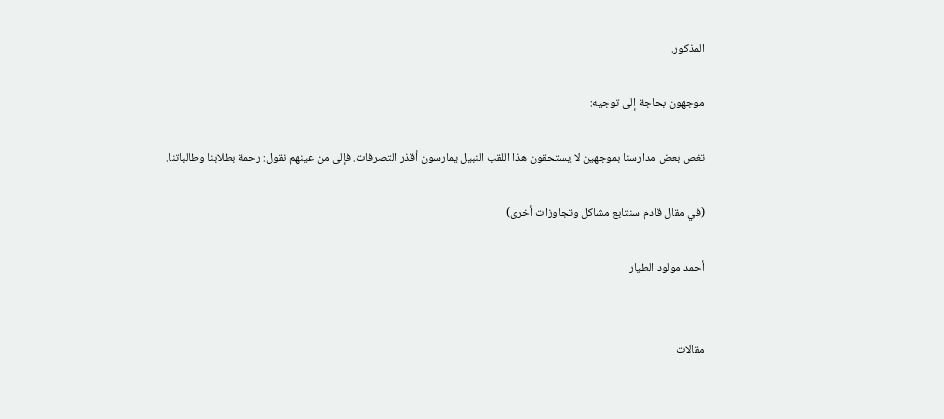المذكور.

موجهون بحاجة إلى توجيه:

تغص بعض مدارسنا بموجهين لا يستحقون هذا اللقب النبيل يمارسون أقذر التصرفات. فإلى من عينهم نقول: رحمة بطلابنا وطالباتنا.

(في مقال قادم سنتابع مشاكل وتجاوزات أخرى)

أحمد مولود الطيار


مقالات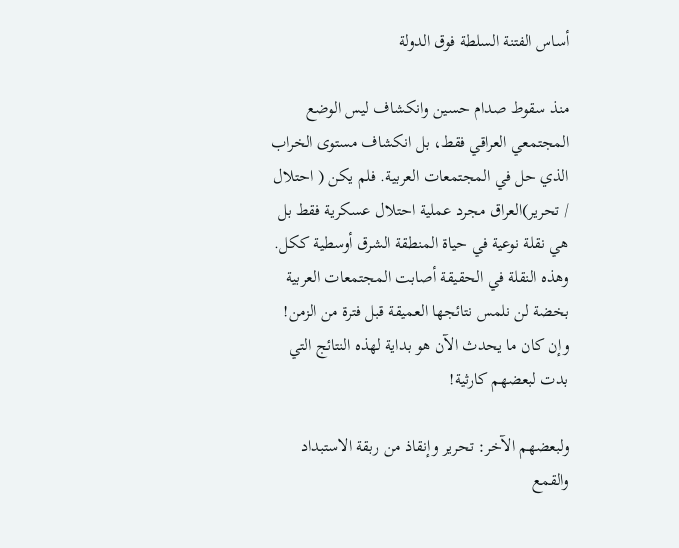أساس الفتنة السلطة فوق الدولة

منذ سقوط صدام حسين وانكشاف ليس الوضع المجتمعي العراقي فقط، بل انكشاف مستوى الخراب الذي حل في المجتمعات العربية. فلم يكن ( احتلال / تحرير)العراق مجرد عملية احتلال عسكرية فقط بل هي نقلة نوعية في حياة المنطقة الشرق أوسطية ككل. وهذه النقلة في الحقيقة أصابت المجتمعات العربية بخضة لن نلمس نتائجها العميقة قبل فترة من الزمن! وإن كان ما يحدث الآن هو بداية لهذه النتائج التي بدت لبعضهم كارثية!

ولبعضهم الآخر: تحرير وإنقاذ من ربقة الاستبداد والقمع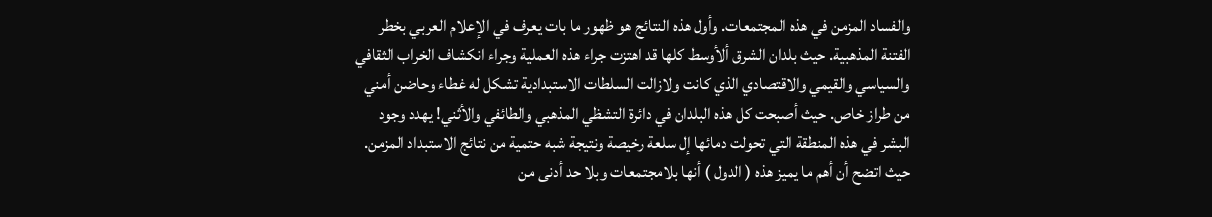والفساد المزمن في هذه المجتمعات. وأول هذه النتائج هو ظهور ما بات يعرف في الإعلام العربي بخطر الفتنة المذهبية. حيث بلدان الشرق ألأوسط كلها قد اهتزت جراء هذه العملية وجراء انكشاف الخراب الثقافي والسياسي والقيمي والاقتصادي الذي كانت ولازالت السلطات الاستبدادية تشكل له غطاء وحاضن أمني من طراز خاص. حيث أصبحت كل هذه البلدان في دائرة التشظي المذهبي والطائفي والأثني! يهدد وجود البشر في هذه المنطقة التي تحولت دمائها إل سلعة رخيصة ونتيجة شبه حتمية من نتائج الاستبداد المزمن. حيث اتضح أن أهم ما يميز هذه ( الدول ) أنها بلامجتمعات وبلا حد أدنى من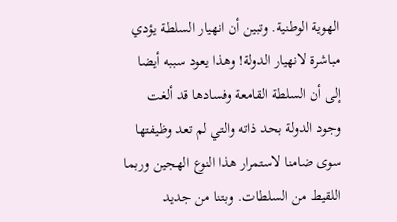الهوية الوطنية. وتبين أن انهيار السلطة يؤدي مباشرة لانهيار الدولة! وهذا يعود سببه أيضا إلى أن السلطة القامعة وفسادها قد ألغت وجود الدولة بحد ذاته والتي لم تعد وظيفتها سوى ضامنا لاستمرار هذا النوع الهجين وربما اللقيط من السلطات. وبتنا من جديد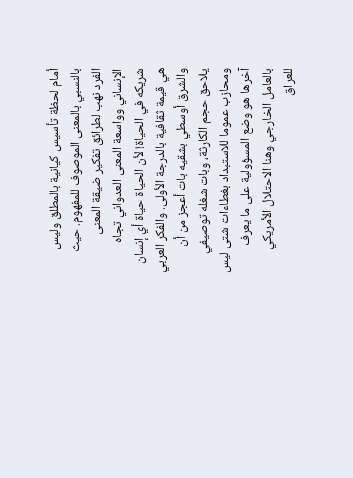أمام لحظة تأسيس كيانية بالمطلق وليس بالنسبي بالمعنى الموصوف للمفهوم. حيث الفرد نهب لطرائق تفكير ضيقة المعنى الإنساني وواسعة المعنى العدواني تجاه شريكه في الحياة! لأن الحياة حياة أي إنسان هي قيمة ثقافية بالدرجة الأولى. والفكر العربي والشرق أوسطي بشقيه بات أعجز من أن يلاحق حجم الكارثة، وبات شغله توصيفي ومحازب عموما للاستبداد بغطاءات شتى ليس آخرها هو وضع المسؤولية على ما يعرف بالعامل الخارجي وهنا الاحتلال الأمريكي للعراق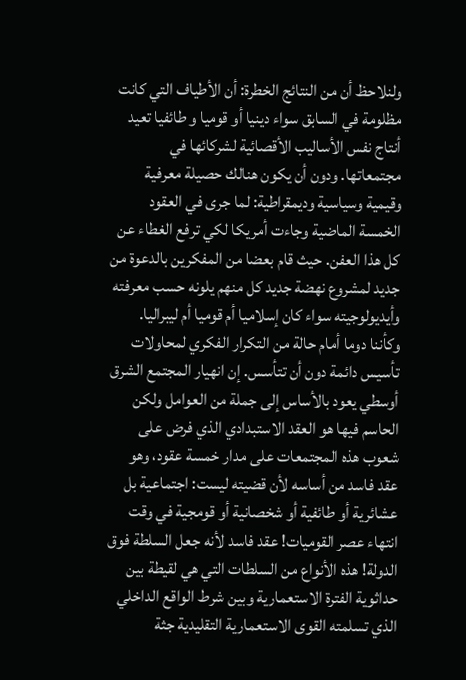ولنلاحظ أن من النتائج الخطرة: أن الأطياف التي كانت مظلومة في السابق سواء دينيا أو قوميا و طائفيا تعيد أنتاج نفس الأساليب الأقصائية لشركائها في مجتمعاتها. ودون أن يكون هنالك حصيلة معرفية وقيمية وسياسية وديمقراطية: لما جرى في العقود الخمسة الماضية وجاءت أمريكا لكي ترفع الغطاء عن كل هذا العفن. حيث قام بعضا من المفكرين بالدعوة من جديد لمشروع نهضة جديد كل منهم يلونه حسب معرفته وأيديولوجيته سواء كان إسلاميا أم قوميا أم ليبراليا. وكأننا دوما أمام حالة من التكرار الفكري لمحاولات تأسيس دائمة دون أن تتأسس. إن انهيار المجتمع الشرق أوسطي يعود بالأساس إلى جملة من العوامل ولكن الحاسم فيها هو العقد الاستبدادي الذي فرض على شعوب هذه المجتمعات على مدار خمسة عقود، وهو عقد فاسد من أساسه لأن قضيته ليست: اجتماعية بل عشائرية أو طائفية أو شخصانية أو قومجية في وقت انتهاء عصر القوميات! عقد فاسد لأنه جعل السلطة فوق الدولة! هذه الأنواع من السلطات التي هي لقيطة بين حداثوية الفترة الاستعمارية وبين شرط الواقع الداخلي الذي تسلمته القوى الاستعمارية التقليدية جثة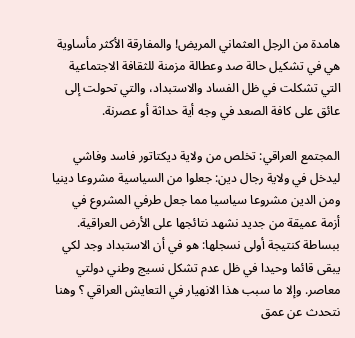هامدة من الرجل العثماني المريض! والمفارقة الأكثر مأساوية هي في تشكيل حالة صد وعطالة مزمنة للثقافة الاجتماعية التي تشكلت في ظل الفساد والاستبداد، والتي تحولت إلى عائق على كافة الصعد في وجه أية حداثة أو عصرنة.

المجتمع العراقي: تخلص من ولاية ديكتاتور فاسد وفاشي ليدخل في ولاية رجال دين: جعلوا من السياسية مشروعا دينيا ومن الدين مشروعا سياسيا مما جعل طرفي المشروع في أزمة عميقة من جديد نشهد نتائجها على الأرض العراقية. ببساطة كنتيجة أولى نسجلها: هو في أن الاستبداد وجد لكي يبقى قائما وحيدا في ظل عدم تشكل نسيج وطني دولتي معاصر. وإلا ما سبب هذا الانهيار في التعايش العراقي ؟ وهنا نتحدث عن عمق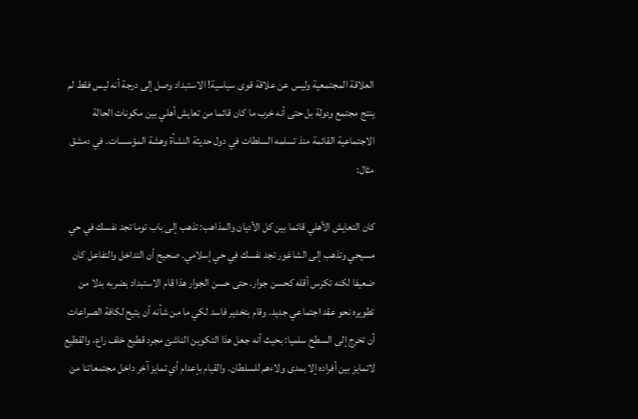العلاقة المجتمعية وليس عن علاقة قوى سياسية! الاستبداد وصل إلى درجة أنه ليس فقط لم ينتج مجتمع ودولة بل حتى أنه خرب ما كان قائما من تعايش أهلي بين مكونات الحالة الاجتماعية القائمة منذ تسلمه السلطات في دول حديثة النشأة وهشة المؤسسات. في دمشق مثال:

كان التعايش الأهلي قائما بين كل الأديان والمذاهب: تذهب إلى باب توما تجد نفسك في حي مسيحي وتذهب إلى الشاغور تجد نفسك في حي إسلامي. صحيح أن التداخل والتفاعل كان ضعيفا لكنه تكرس أقله كحسن جوار. حتى حسن الجوار هذا قام الاستبداد بضربه بدلا من تطويره نحو عقد اجتماعي جديد. وقام بتخدير فاسد لكي ما من شأنه أن يتيح لكافة الصراعات أن تخرج إلى السطح سلميا: بحيث أنه جعل هذا التكوين الناشئ مجرد قطيع خلف راع، والقطيع لاتمايز بين أفراده إلا بمدى ولاءهم للسلطان. والقيام بإعدام أي تمايز آخر داخل مجتمعاتنا من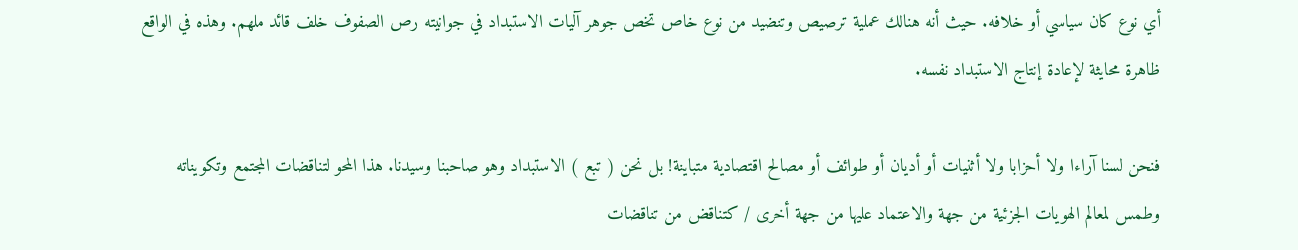أي نوع كان سياسي أو خلافه. حيث أنه هنالك عملية ترصيص وتنضيد من نوع خاص تخص جوهر آليات الاستبداد في جوانيته رص الصفوف خلف قائد ملهم. وهذه في الواقع ظاهرة محايثة لإعادة إنتاج الاستبداد نفسه.

فنحن لسنا آراءا ولا أحزابا ولا أثنيات أو أديان أو طوائف أو مصالح اقتصادية متباينة! بل نحن ( تبع ) الاستبداد وهو صاحبنا وسيدنا. هذا المحو لتناقضات المجتمع وتكويناته وطمس لمعالم الهويات الجزئية من جهة والاعتماد عليها من جهة أخرى / كتناقض من تناقضات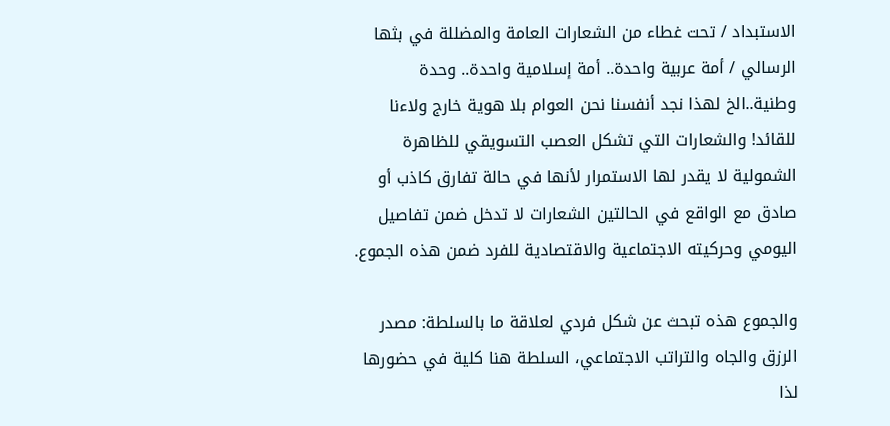الاستبداد / تحت غطاء من الشعارات العامة والمضللة في بثها الرسالي / أمة عربية واحدة.. أمة إسلامية واحدة.. وحدة وطنية..الخ لهذا نجد أنفسنا نحن العوام بلا هوية خارج ولاءنا للقائد! والشعارات التي تشكل العصب التسويقي للظاهرة الشمولية لا يقدر لها الاستمرار لأنها في حالة تفارق كاذب أو صادق مع الواقع في الحالتين الشعارات لا تدخل ضمن تفاصيل اليومي وحركيته الاجتماعية والاقتصادية للفرد ضمن هذه الجموع.

والجموع هذه تبحث عن شكل فردي لعلاقة ما بالسلطة: مصدر الرزق والجاه والتراتب الاجتماعي، السلطة هنا كلية في حضورها لذا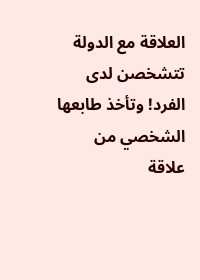العلاقة مع الدولة تتشخصن لدى الفرد! وتأخذ طابعها الشخصي من علاقة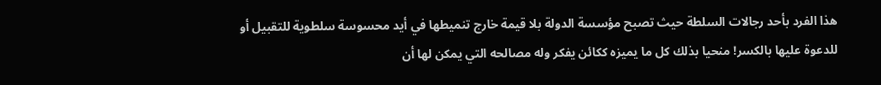هذا الفرد بأحد رجالات السلطة حيث تصبح مؤسسة الدولة بلا قيمة خارج تنميطها في أيد محسوسة سلطوية للتقبيل أو للدعوة عليها بالكسر! منحيا بذلك كل ما يميزه ككائن يفكر وله مصالحه التي يمكن لها أن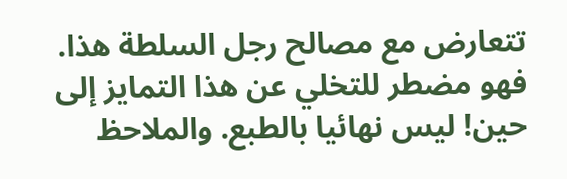تتعارض مع مصالح رجل السلطة هذا. فهو مضطر للتخلي عن هذا التمايز إلى حين! ليس نهائيا بالطبع. والملاحظ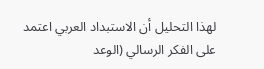لهذا التحليل أن الاستبداد العربي اعتمد على الفكر الرسالي (الوعد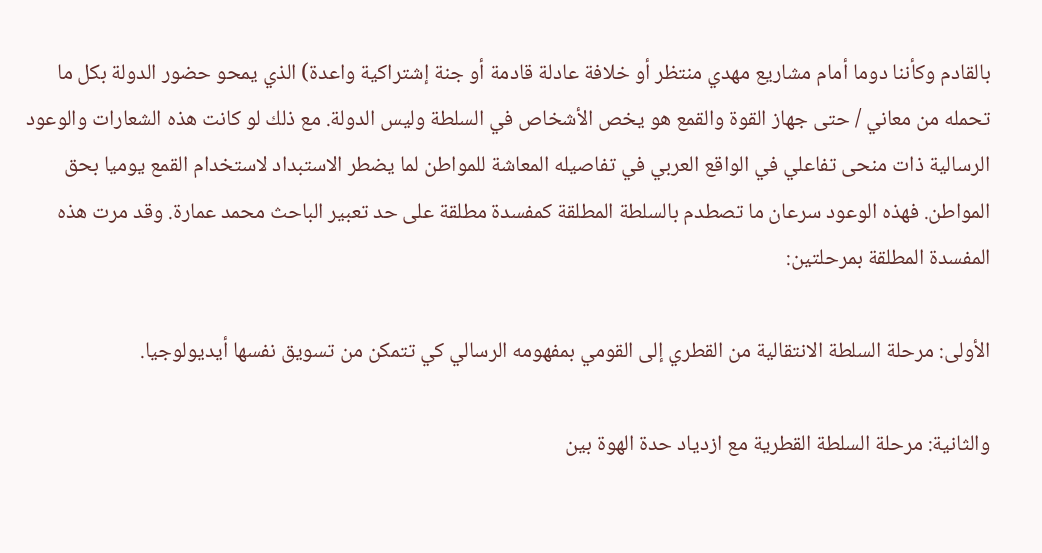بالقادم وكأننا دوما أمام مشاريع مهدي منتظر أو خلافة عادلة قادمة أو جنة إشتراكية واعدة) الذي يمحو حضور الدولة بكل ما تحمله من معاني / حتى جهاز القوة والقمع هو يخص الأشخاص في السلطة وليس الدولة. مع ذلك لو كانت هذه الشعارات والوعود الرسالية ذات منحى تفاعلي في الواقع العربي في تفاصيله المعاشة للمواطن لما يضطر الاستبداد لاستخدام القمع يوميا بحق المواطن. فهذه الوعود سرعان ما تصطدم بالسلطة المطلقة كمفسدة مطلقة على حد تعبير الباحث محمد عمارة. وقد مرت هذه المفسدة المطلقة بمرحلتين:

الأولى: مرحلة السلطة الانتقالية من القطري إلى القومي بمفهومه الرسالي كي تتمكن من تسويق نفسها أيديولوجيا.

والثانية: مرحلة السلطة القطرية مع ازدياد حدة الهوة بين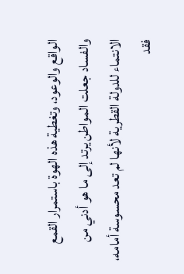الواقع والوعود، وتغطية هذه الهوة باستمرار القمع والفساد جعلت المواطن يرتد إلى ما هو أدني من الانتماء للدولة القطرية لأنها لم تعد محسوسة أمامه، فقد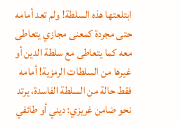ابتلعتها هذه السلطة! ولم تعد أمامه حتى مجردة كمعنى مجازي يتعاطى معه كما يتعاطى مع سلطة الدين أو غيرها من السلطات الرمزية! أمامه فقط حالة من السلطة الفاسدة، يرتد نحو ضامن غريزي: ديني أو طائفي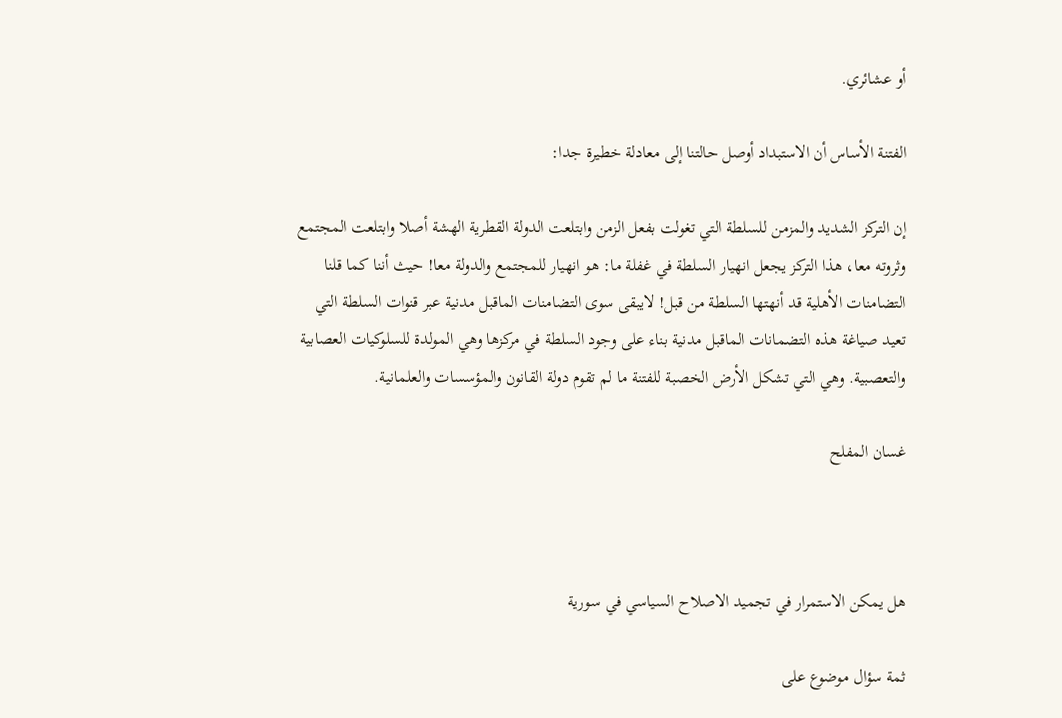أو عشائري.

الفتنة الأساس أن الاستبداد أوصل حالتنا إلى معادلة خطيرة جدا:

إن التركز الشديد والمزمن للسلطة التي تغولت بفعل الزمن وابتلعت الدولة القطرية الهشة أصلا وابتلعت المجتمع وثروته معا، هذا التركز يجعل انهيار السلطة في غفلة ما: هو انهيار للمجتمع والدولة معا! حيث أننا كما قلنا التضامنات الأهلية قد أنهتها السلطة من قبل! لايبقى سوى التضامنات الماقبل مدنية عبر قنوات السلطة التي تعيد صياغة هذه التضمانات الماقبل مدنية بناء على وجود السلطة في مركزها وهي المولدة للسلوكيات العصابية والتعصبية. وهي التي تشكل الأرض الخصبة للفتنة ما لم تقوم دولة القانون والمؤسسات والعلمانية.

غسان المفلح



هل يمكن الاستمرار في تجميد الاصلاح السياسي في سورية

ثمة سؤال موضوع على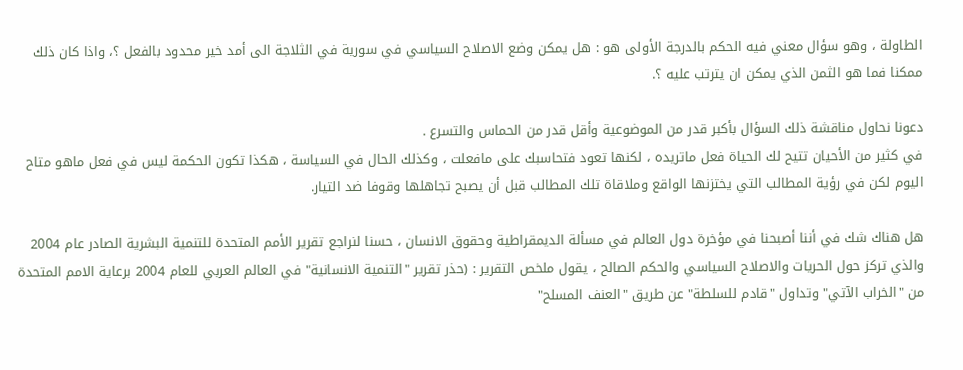الطاولة ، وهو سؤال معني فيه الحكم بالدرجة الأولى هو : هل يمكن وضع الاصلاح السياسي في سورية في الثلاجة الى أمد خير محدود بالفعل ؟، واذا كان ذلك ممكنا فما هو الثمن الذي يمكن ان يترتب عليه ؟.

دعونا نحاول مناقشة ذلك السؤال بأكبر قدر من الموضوعية وأقل قدر من الحماس والتسرع .
في كثير من الأحيان تتيح لك الحياة فعل ماتريده ، لكنها تعود فتحاسبك على مافعلت ، وكذلك الحال في السياسة ، هكذا تكون الحكمة ليس في فعل ماهو متاح اليوم لكن في رؤية المطالب التي يختزنها الواقع وملاقاة تلك المطالب قبل أن يصبح تجاهلها وقوفا ضد التيار.

هل هناك شك في أننا أصبحنا في مؤخرة دول العالم في مسألة الديمقراطية وحقوق الانسان ، حسنا لنراجع تقرير الأمم المتحدة للتنمية البشرية الصادر عام 2004 والذي تركز حول الحريات والاصلاح السياسي والحكم الصالح ، يقول ملخص التقرير : (حذر تقرير "التنمية الانسانية" في العالم العربي للعام 2004 برعاية الامم المتحدة من "الخراب الآتي" وتداول "قادم للسلطة" عن طريق "العنف المسلح"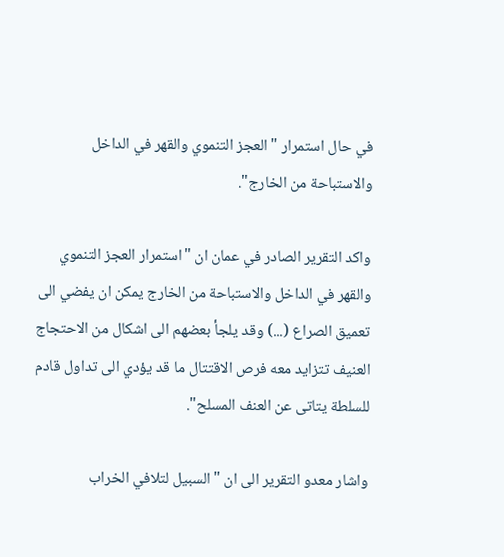في حال استمرار "العجز التنموي والقهر في الداخل والاستباحة من الخارج".

واكد التقرير الصادر في عمان ان "استمرار العجز التنموي والقهر في الداخل والاستباحة من الخارج يمكن ان يفضي الى تعميق الصراع (...) وقد يلجأ بعضهم الى اشكال من الاحتجاج العنيف تتزايد معه فرص الاقتتال ما قد يؤدي الى تداول قادم للسلطة يتاتى عن العنف المسلح".

واشار معدو التقرير الى ان "السبيل لتلافي الخراب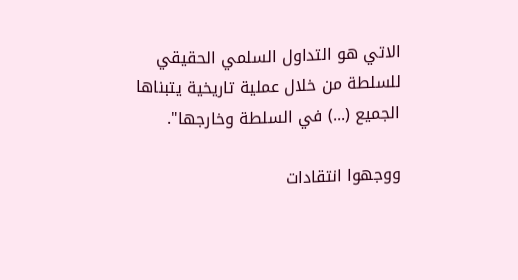الاتي هو التداول السلمي الحقيقي للسلطة من خلال عملية تاريخية يتبناها الجميع (...) في السلطة وخارجها".

ووجهوا انتقادات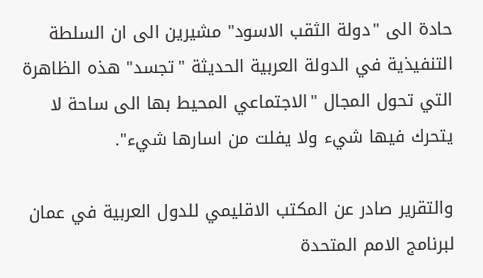حادة الى "دولة الثقب الاسود" مشيرين الى ان السلطة التنفيذية في الدولة العربية الحديثة "تجسد" هذه الظاهرة التي تحول المجال "الاجتماعي المحيط بها الى ساحة لا يتحرك فيها شيء ولا يفلت من اسارها شيء".

والتقرير صادر عن المكتب الاقليمي للدول العربية في عمان لبرنامج الامم المتحدة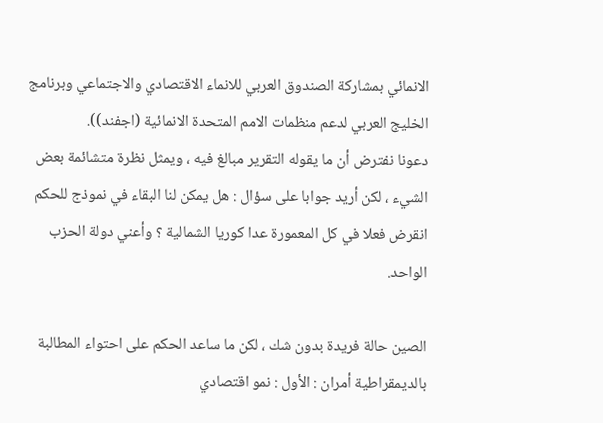الانمائي بمشاركة الصندوق العربي للانماء الاقتصادي والاجتماعي وبرنامج الخليج العربي لدعم منظمات الامم المتحدة الانمائية (اجفند)).
دعونا نفترض أن ما يقوله التقرير مبالغ فيه ، ويمثل نظرة متشائمة بعض الشيء ، لكن أريد جوابا على سؤال : هل يمكن لنا البقاء في نموذج للحكم انقرض فعلا في كل المعمورة عدا كوريا الشمالية ؟ وأعني دولة الحزب الواحد.

الصين حالة فريدة بدون شك ، لكن ما ساعد الحكم على احتواء المطالبة بالديمقراطية أمران : الأول : نمو اقتصادي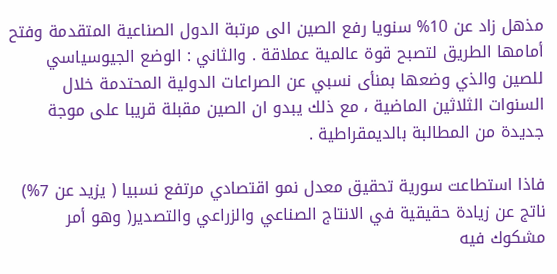مذهل زاد عن 10% سنويا رفع الصين الى مرتبة الدول الصناعية المتقدمة وفتح أمامها الطريق لتصبح قوة عالمية عملاقة . والثاني : الوضع الجيوسياسي للصين والذي وضعها بمنأى نسبي عن الصراعات الدولية المحتدمة خلال السنوات الثلاثين الماضية ، مع ذلك يبدو ان الصين مقبلة قريبا على موجة جديدة من المطالبة بالديمقراطية .

فاذا استطاعت سورية تحقيق معدل نمو اقتصادي مرتفع نسبيا ( يزيد عن 7%) ناتج عن زيادة حقيقية في الانتاج الصناعي والزراعي والتصدير( وهو أمر مشكوك فيه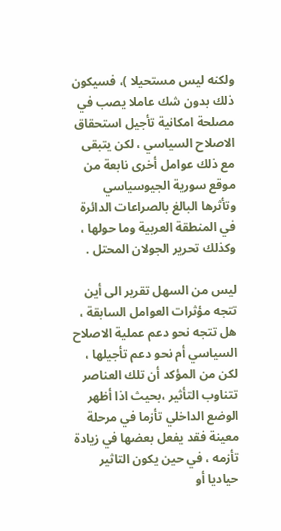ولكنه ليس مستحيلا )، فسيكون ذلك بدون شك عاملا يصب في مصلحة امكانية تأجيل استحقاق الاصلاح السياسي ، لكن يتبقى مع ذلك عوامل أخرى نابعة من موقع سورية الجيوسياسي وتأثرها البالغ بالصراعات الدائرة في المنطقة العربية وما حولها ، وكذلك تحرير الجولان المحتل .

ليس من السهل تقرير الى أين تتجه مؤثرات العوامل السابقة ، هل تتجه نحو دعم عملية الاصلاح السياسي أم نحو دعم تأجيلها ، لكن من المؤكد أن تلك العناصر تتناوب التأثير ،بحيث اذا أظهر الوضع الداخلي تأزما في مرحلة معينة فقد يفعل بعضها في زيادة تأزمه ، في حين يكون التاثير حياديا أو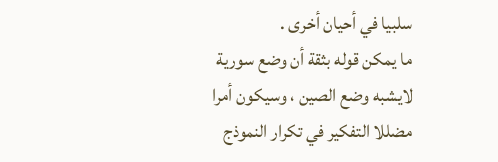سلبيا في أحيان أخرى .
ما يمكن قوله بثقة أن وضع سورية لايشبه وضع الصين ، وسيكون أمرا مضللا التفكير في تكرار النموذج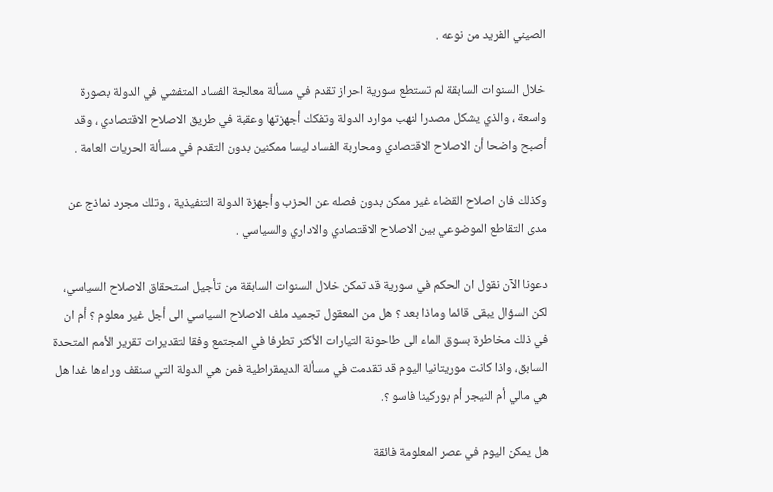الصيني الفريد من نوعه .

خلال السنوات السابقة لم تستطع سورية احراز تقدم في مسألة معالجة الفساد المتفشي في الدولة بصورة واسعة ، والذي يشكل مصدرا لنهب موارد الدولة وتفكك أجهزتها وعقبة في طريق الاصلاح الاقتصادي ، وقد أصبح واضحا أن الاصلاح الاقتصادي ومحاربة الفساد ليسا ممكنين بدون التقدم في مسألة الحريات العامة .

وكذلك فان اصلاح القضاء غير ممكن بدون فصله عن الحزب وأجهزة الدولة التنفيذية ، وتلك مجرد نماذج عن مدى التقاطع الموضوعي بين الاصلاح الاقتصادي والاداري والسياسي .

دعونا الآن نقول ان الحكم في سورية قد تمكن خلال السنوات السابقة من تأجيل استحقاق الاصلاح السياسي، لكن السؤال يبقى قائما وماذا بعد ؟ هل من المعقول تجميد ملف الاصلاح السياسي الى أجل غير معلوم ؟ أم ان في ذلك مخاطرة بسوق الماء الى طاحونة التيارات الأكثر تطرفا في المجتمع وفقا لتقديرات تقرير الأمم المتحدة السابق، واذا كانت موريتانيا اليوم قد تقدمت في مسألة الديمقراطية فمن هي الدولة التي سنقف وراءها غدا هل هي مالي أم النيجر أم بوركينا فاسو ؟.

هل يمكن اليوم في عصر المعلومة فائقة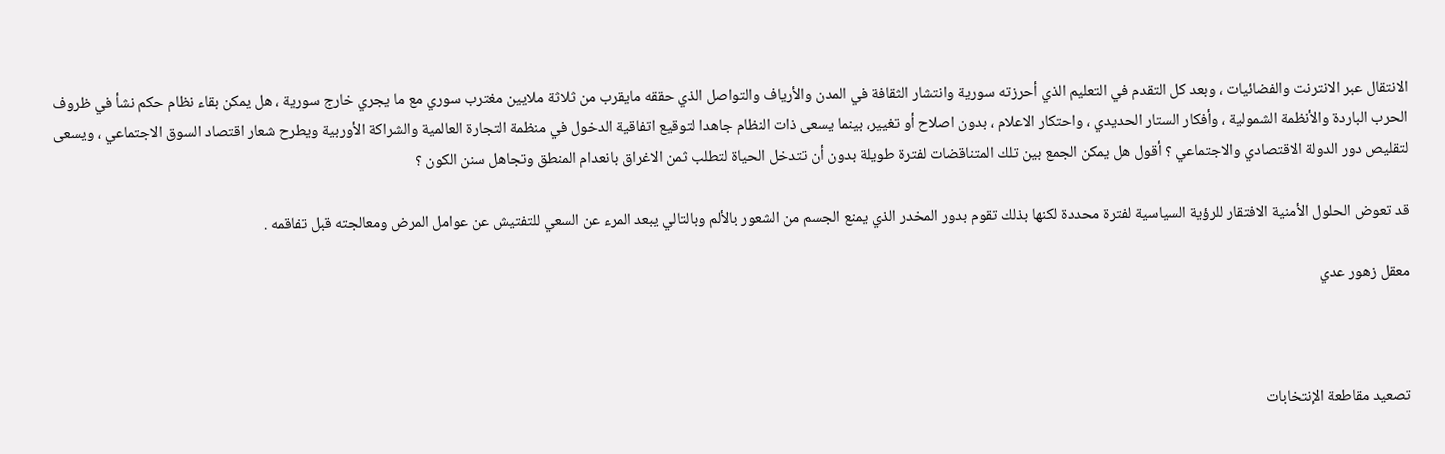الانتقال عبر الانترنت والفضائيات ، وبعد كل التقدم في التعليم الذي أحرزته سورية وانتشار الثقافة في المدن والأرياف والتواصل الذي حققه مايقرب من ثلاثة ملايين مغترب سوري مع ما يجري خارج سورية ، هل يمكن بقاء نظام حكم نشأ في ظروف الحرب الباردة والأنظمة الشمولية ، وأفكار الستار الحديدي ، واحتكار الاعلام ، بدون اصلاح أو تغيير، بينما يسعى ذات النظام جاهدا لتوقيع اتفاقية الدخول في منظمة التجارة العالمية والشراكة الأوربية ويطرح شعار اقتصاد السوق الاجتماعي ، ويسعى لتقليص دور الدولة الاقتصادي والاجتماعي ؟ أقول هل يمكن الجمع بين تلك المتناقضات لفترة طويلة بدون أن تتدخل الحياة لتطلب ثمن الاغراق بانعدام المنطق وتجاهل سنن الكون ؟

قد تعوض الحلول الأمنية الافتقار للرؤية السياسية لفترة محددة لكنها بذلك تقوم بدور المخدر الذي يمنع الجسم من الشعور بالألم وبالتالي يبعد المرء عن السعي للتفتيش عن عوامل المرض ومعالجته قبل تفاقمه .

معقل زهور عدي



تصعيد مقاطعة الإنتخابات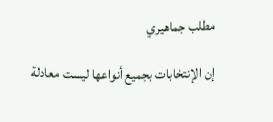مطلب جماهيري

إن الإنتخابات بجميع أنواعها ليست معادلة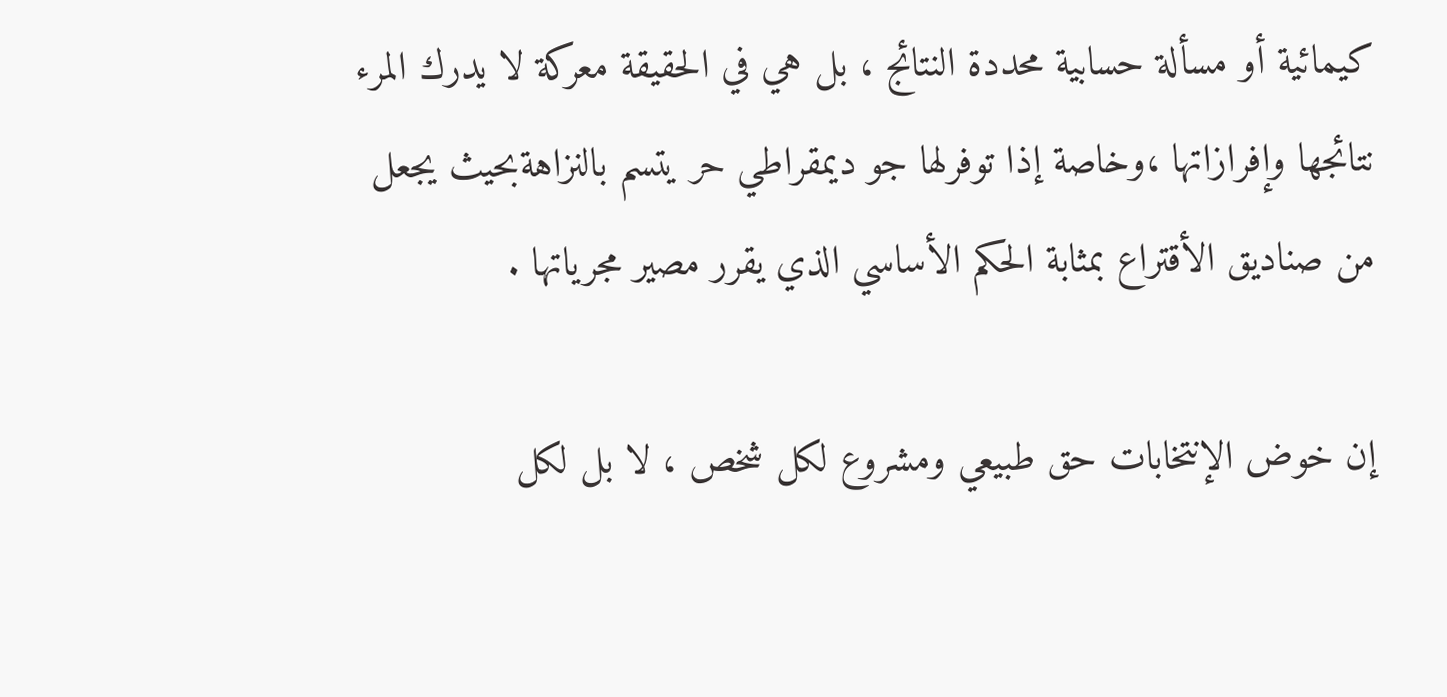كيمائية أو مسألة حسابية محددة النتائج ، بل هي في الحقيقة معركة لا يدرك المرء نتائجها وإفرازاتها ،وخاصة إذا توفرلها جو ديمقراطي حر يتسم بالنزاهةبحيث يجعل من صناديق الأقتراع بمثابة الحكم الأساسي الذي يقرر مصير مجرياتها .

إن خوض الإنتخابات حق طبيعي ومشروع لكل شخص ، لا بل لكل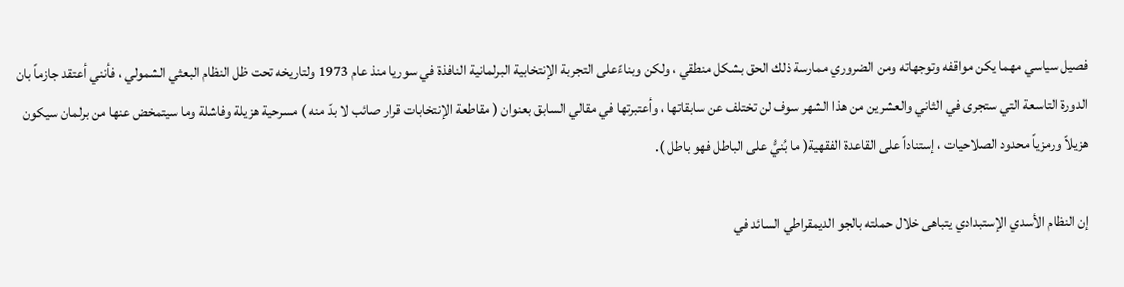فصيل سياسي مهما يكن مواقفه وتوجهاته ومن الضروري ممارسة ذلك الحق بشكل منطقي ، ولكن وبناءًعلى التجربة الإنتخابية البرلمانية النافذة في سوريا منذ عام 1973 ولتاريخه تحت ظل النظام البعثي الشمولي ، فأنني أعتقد جازماً بان الدورة التاسعة التي ستجرى في الثاني والعشرين من هذا الشهر سوف لن تختلف عن سابقاتها ، وأعتبرتها في مقالي السابق بعنوان ( مقاطعة الإنتخابات قرار صائب لا بدّ منه ) مسرحية هزيلة وفاشلة وما سيتمخض عنها من برلمان سيكون هزيلاً ورمزياً محدود الصلاحيات ، إستناداً على القاعدة الفقهية( ما بُنيُّ على الباطل فهو باطل ).

إن النظام الأسدي الإستبدادي يتباهى خلال حملته بالجو الديمقراطي السائد في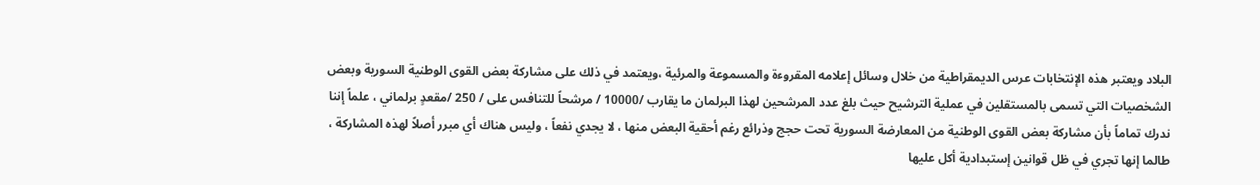البلاد ويعتبر هذه الإنتخابات عرس الديمقراطية من خلال وسائل إعلامه المقروءة والمسموعة والمرئية ،ويعتمد في ذلك على مشاركة بعض القوى الوطنية السورية وبعض الشخصيات التي تسمى بالمستقلين في عملية الترشيح حيث بلغ عدد المرشحين لهذا البرلمان ما يقارب /10000 / مرشحاً للتنافس على / 250 /مقعدٍ برلماني ، علماً إننا ندرك تماماً بأن مشاركة بعض القوى الوطنية من المعارضة السورية تحت حجج وذرائع رغم أحقية البعض منها ، لا يجدي نفعاً ، وليس هناك أي مبرر أصلاً لهذه المشاركة ، طالما إنها تجري في ظل قوانين إستبدادية أكل عليها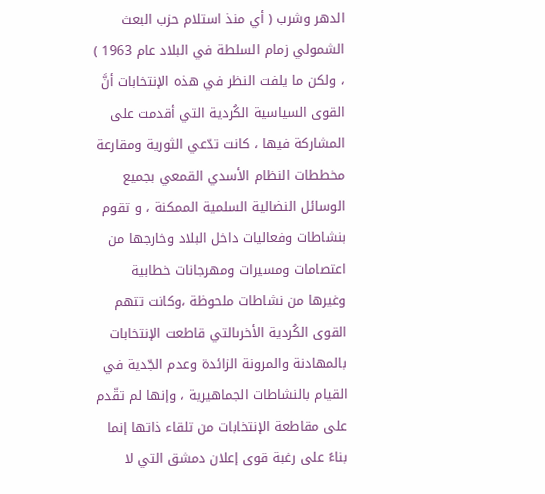الدهر وشرب ( أي منذ استلام حزب البعث الشمولي زمام السلطة في البلاد عام 1963 ) ، ولكن ما يلفت النظر في هذه الإنتخابات أنَّ القوى السياسية الكُردية التي أقدمت على المشاركة فيها ، كانت تدّعي الثورية ومقارعة مخططات النظام الأسدي القمعي بجميع الوسائل النضالية السلمية الممكنة ، و تقوم بنشاطات وفعاليات داخل البلاد وخارجها من اعتصامات ومسيرات ومهرجانات خطابية وغيرها من نشاطات ملحوظة ،وكانت تتهم القوى الكُردية الأخرىالتي قاطعت الإنتخابات بالمهادنة والمرونة الزائدة وعدم الجّدية في القيام بالنشاطات الجماهيرية ، وإنها لم تقّدم على مقاطعة الإنتخابات من تلقاء ذاتها إنما بناءً على رغبة قوى إعلان دمشق التي لا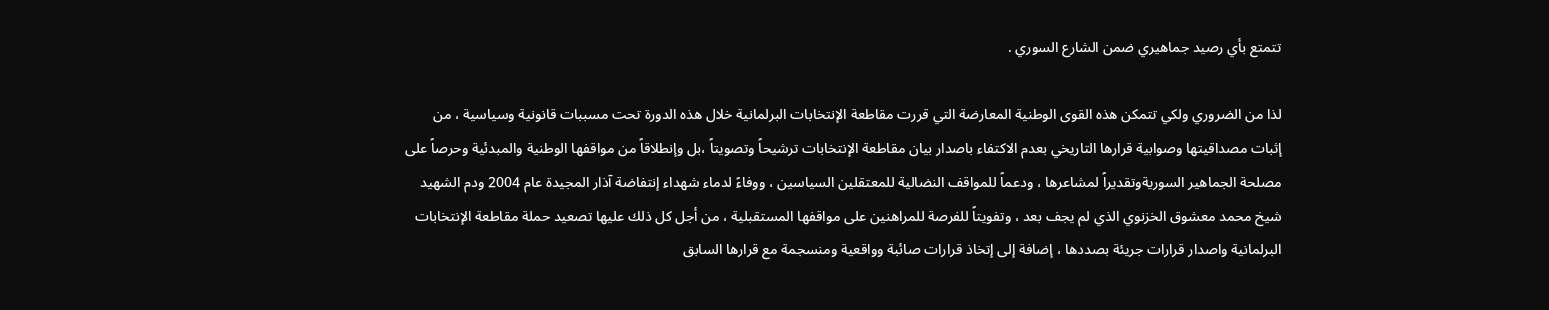تتمتع بأي رصيد جماهيري ضمن الشارع السوري .

لذا من الضروري ولكي تتمكن هذه القوى الوطنية المعارضة التي قررت مقاطعة الإنتخابات البرلمانية خلال هذه الدورة تحت مسببات قانونية وسياسية ، من إثبات مصداقيتها وصوابية قرارها التاريخي بعدم الاكتفاء باصدار بيان مقاطعة الإنتخابات ترشيحاً وتصويتاً ،بل وإنطلاقاً من مواقفها الوطنية والمبدئية وحرصاً على مصلحة الجماهير السوريةوتقديراً لمشاعرها ، ودعماً للمواقف النضالية للمعتقلين السياسين ، ووفاءً لدماء شهداء إنتفاضة آذار المجيدة عام 2004 ودم الشهيد شيخ محمد معشوق الخزنوي الذي لم يجف بعد ، وتفويتاً للفرصة للمراهنين على مواقفها المستقبلية ، من أجل كل ذلك عليها تصعيد حملة مقاطعة الإنتخابات البرلمانية واصدار قرارات جريئة بصددها ، إضافة إلى إتخاذ قرارات صائبة وواقعية ومنسجمة مع قرارها السابق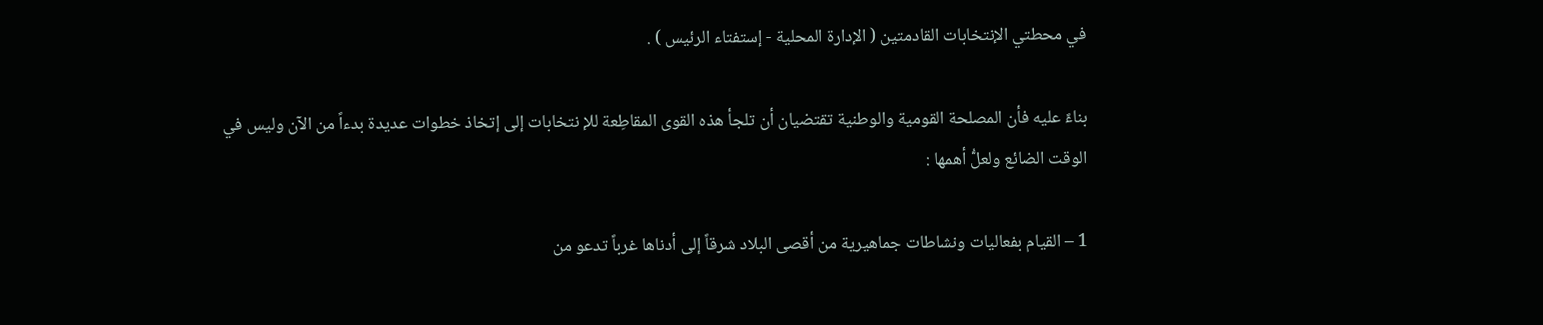في محطتي الإنتخابات القادمتين ( الإدارة المحلية - إستفتاء الرئيس ) .

بناءً عليه فأن المصلحة القومية والوطنية تقتضيان أن تلجأ هذه القوى المقاطِعة للإ نتخابات إلى إتخاذ خطوات عديدة بدءاً من الآن وليس في الوقت الضائع ولعلُّ أهمها :

1 – القيام بفعاليات ونشاطات جماهيرية من أقصى البلاد شرقاً إلى أدناها غرباً تدعو من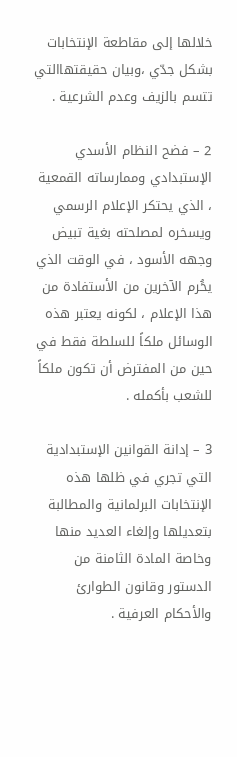خلالها إلى مقاطعة الإنتخابات بشكل جدّي ،وبيان حقيقتهاالتي تتسم بالزيف وعدم الشرعية .

2 – فضح النظام الأسدي الإستبدادي وممارساته القمعية ، الذي يحتكر الإعلام الرسمي ويسخره لمصلحته بغية تبيض وجهه الأسود ، في الوقت الذي يحَُرم الآخرين من الأستفادة من هذا الإعلام ، لكونه يعتبر هذه الوسائل ملكاً للسلطة فقط في حين من المفترض أن تكون ملكاً للشعب بأكمله .

3 – إدانة القوانين الإستبدادية التي تجري في ظلها هذه الإنتخابات البرلمانية والمطالبة بتعديلها وإلغاء العديد منها وخاصة المادة الثامنة من الدستور وقانون الطوارئ والأحكام العرفية .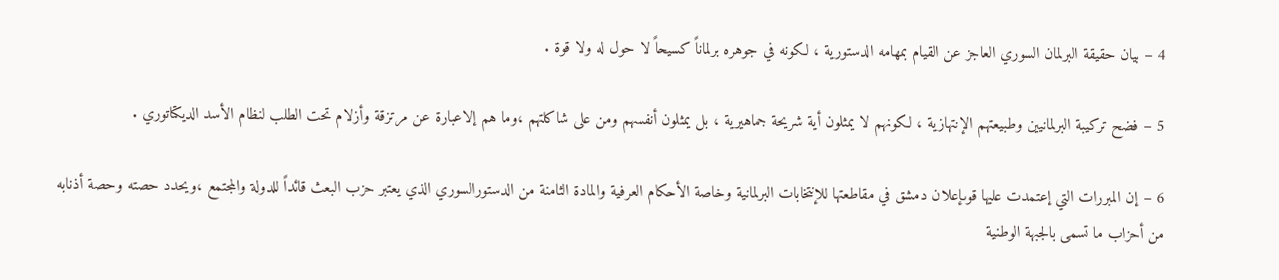4 – بيان حقيقة البرلمان السوري العاجز عن القيام بمهامه الدستورية ، لكونه في جوهره برلماناً كسيحاً لا حول له ولا قوة .

5 – فضح تركيبة البرلمانيين وطبيعتهم الإنتهازية ، لكونهم لا يمثلون أية شريحة جماهيرية ، بل يمثلون أنفسهم ومن على شاكلتهم ،وما هم إلاعبارة عن مرتزقة وأزلام تحت الطلب لنظام الأسد الديكتاتوري .

6 – إن المبررات التي إعتمدت عليها قوىإعلان دمشق في مقاطعتها للإنتخابات البرلمانية وخاصة الأحكام العرفية والمادة الثامنة من الدستورالسوري الذي يعتبر حزب البعث قائداً للدولة والمجتمع ،ويحدد حصته وحصة أذنابه من أحزاب ما تسمى بالجبهة الوطنية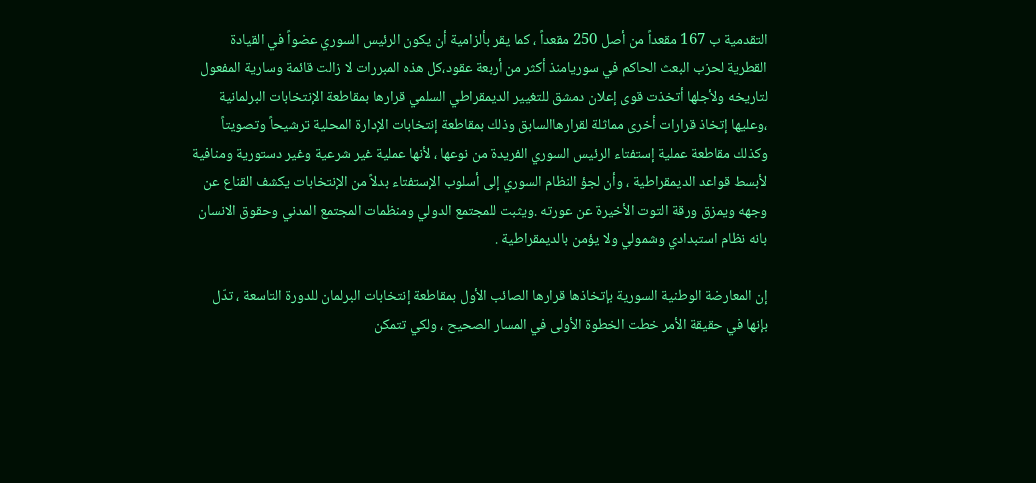التقدمية ب 167 مقعداً من أصل 250 مقعداً ، كما يقر بألزامية أن يكون الرئيس السوري عضواً في القيادة القطرية لحزب البعث الحاكم في سوريامنذ أكثر من أربعة عقود،كل هذه المبررات لا زالت قائمة وسارية المفعول لتاريخه ولأجلها أتخذت قوى إعلان دمشق للتغيير الديمقراطي السلمي قرارها بمقاطعة الإنتخابات البرلمانية ،وعليها إتخاذ قرارات أخرى مماثلة لقرارهاالسابق وذلك بمقاطعة إنتخابات الإدارة المحلية ترشيحاً وتصويتاً وكذلك مقاطعة عملية إستفتاء الرئيس السوري الفريدة من نوعها ، لأنها عملية غير شرعية وغير دستورية ومنافية لأبسط قواعد الديمقراطية ، وأن لجؤ النظام السوري إلى أسلوب الإستفتاء بدلاً من الإنتخابات يكشف القناع عن وجهه ويمزق ورقة التوت الأخيرة عن عورته .ويثبت للمجتمع الدولي ومنظمات المجتمع المدني وحقوق الانسان بانه نظام استبدادي وشمولي ولا يؤمن بالديمقراطية .

إن المعارضة الوطنية السورية بإتخاذها قرارها الصائب الأول بمقاطعة إنتخابات البرلمان للدورة التاسعة ، تدّل بإنها في حقيقة الأمر خطت الخطوة الأولى في المسار الصحيح ، ولكي تتمكن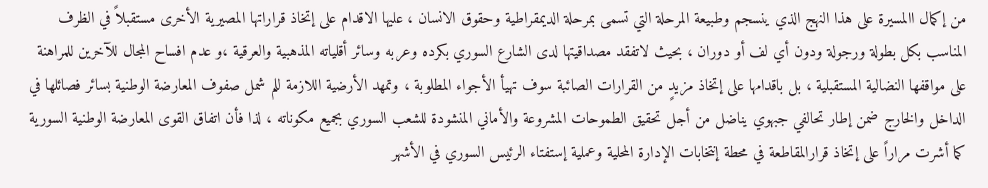من إكمال االمسيرة على هذا النهج الذي ينسجم وطبيعة المرحلة التي تسمى بمرحلة الديمقراطية وحقوق الانسان ، عليها الاقدام على إتخاذ قراراتها المصيرية الأخرى مستقبلاً في الظرف المناسب بكل بطولة ورجولة ودون أي لف أو دوران ، بحيث لاتفقد مصداقيتها لدى الشارع السوري بكرده وعربه وسائر أقلياته المذهبية والعرقية ،و عدم افساح المجال للآخرين للمراهنة على مواقفها النضالية المستقبلية ، بل باقدامها على إتخاذ مزيدٍ من القرارات الصائبة سوف تهيأ الأجواء المطلوبة ، وتمهد الأرضية اللازمة للم شمل صفوف المعارضة الوطنية بسائر فصائلها في الداخل والخارج ضمن إطار تحالفي جبهوي يناضل من أجل تحقيق الطموحات المشروعة والأماني المنشودة للشعب السوري بجميع مكوناته ، لذا فأن اتفاق القوى المعارضة الوطنية السورية كما أشرت مراراً على إتخاذ قرارالمقاطعة في محطة إنتخابات الإدارة المحلية وعملية إستفتاء الرئيس السوري في الأشهر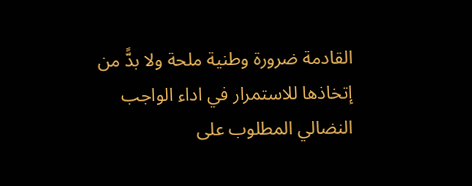القادمة ضرورة وطنية ملحة ولا بدًّ من إتخاذها للاستمرار في اداء الواجب النضالي المطلوب على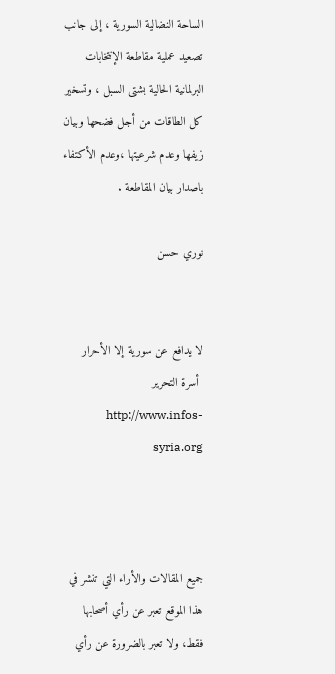الساحة النضالية السورية ، إلى جانب تصعيد عملية مقاطعة الإنتخابات البرلمانية الحالية بشتى السبل ، وتسخير كل الطاقات من أجل فضحها وبيان زيفها وعدم شرعيتها ،وعدم الأكتفاء باصدار بيان المقاطعة .

نوري حسن


لا يدافع عن سورية إلا الأحرار
 أسرة التحرير http://www.infos-syria.org



جميع المقالات والأراء التي تنشر في هذا الموقع تعبر عن رأي أصحابها فقط، ولا تعبر بالضرورة عن رأي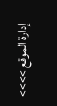إدارة الموقع >>>>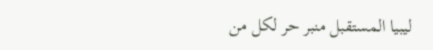ليبيا المستقبل منبر حر لكل من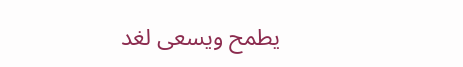يطمح ويسعى لغد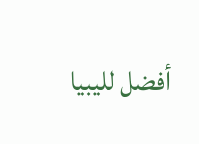أفضل لليبيا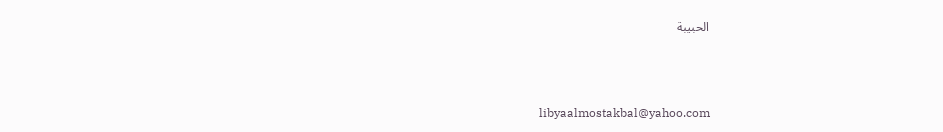الحبيبة



libyaalmostakbal@yahoo.com